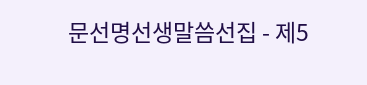문선명선생말씀선집 - 제5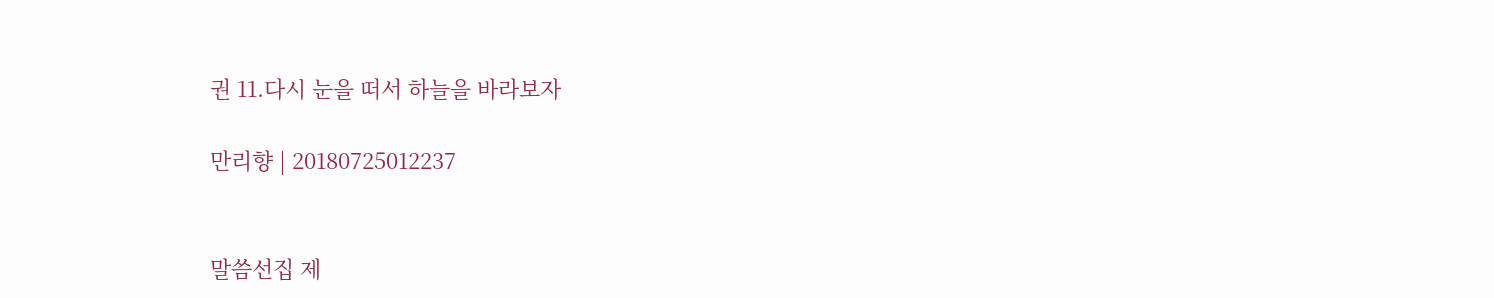권 11.다시 눈을 떠서 하늘을 바라보자

만리향 | 20180725012237


말씀선집 제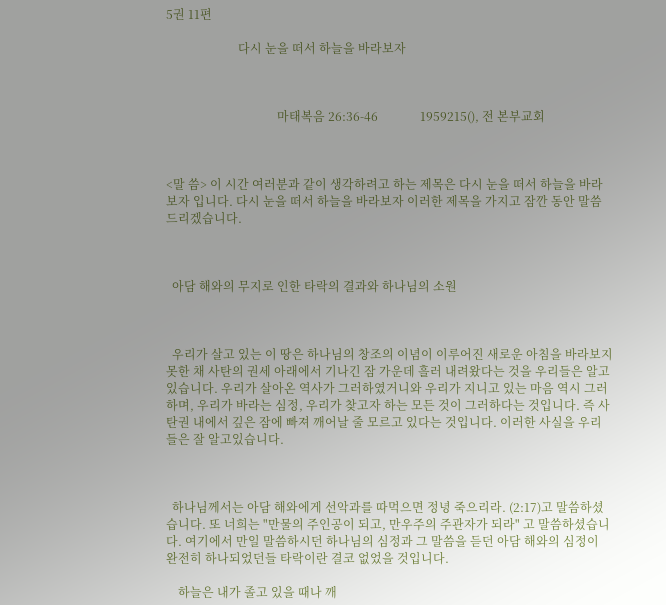5권 11편

                        다시 눈을 떠서 하늘을 바라보자



                                     마태복음 26:36-46              1959215(), 전 본부교회



<말 씀> 이 시간 여러분과 같이 생각하려고 하는 제목은 다시 눈을 떠서 하늘을 바라보자 입니다. 다시 눈을 떠서 하늘을 바라보자 이러한 제목을 가지고 잠깐 동안 말씀드리겠습니다.



  아담 해와의 무지로 인한 타락의 결과와 하나님의 소원



  우리가 살고 있는 이 땅은 하나님의 창조의 이념이 이루어진 새로운 아침을 바라보지 못한 채 사탄의 권세 아래에서 기나긴 잠 가운데 흘러 내려왔다는 것을 우리들은 알고 있습니다. 우리가 살아온 역사가 그러하였거니와 우리가 지니고 있는 마음 역시 그러하며, 우리가 바라는 심정, 우리가 찾고자 하는 모든 것이 그러하다는 것입니다. 즉 사탄권 내에서 깊은 잠에 빠져 깨어날 줄 모르고 있다는 것입니다. 이러한 사실을 우리들은 잘 알고있습니다.



  하나님께서는 아담 해와에게 선악과를 따먹으면 정녕 죽으리라. (2:17)고 말씀하셨습니다. 또 너희는 "만물의 주인공이 되고, 만우주의 주관자가 되라" 고 말씀하셨습니다. 여기에서 만일 말씀하시던 하나님의 심정과 그 말씀을 듣던 아담 해와의 심정이 완전히 하나되었던들 타락이란 결코 없었을 것입니다.

    하늘은 내가 졸고 있을 때나 깨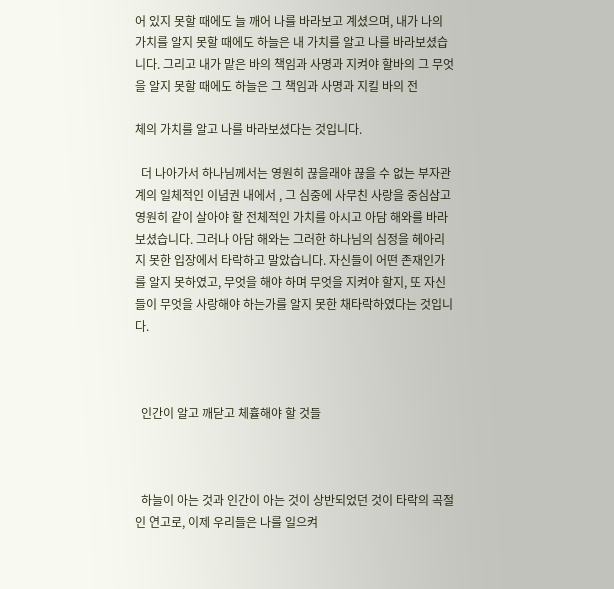어 있지 못할 때에도 늘 깨어 나를 바라보고 계셨으며, 내가 나의 가치를 알지 못할 때에도 하늘은 내 가치를 알고 나를 바라보셨습니다. 그리고 내가 맡은 바의 책임과 사명과 지켜야 할바의 그 무엇을 알지 못할 때에도 하늘은 그 책임과 사명과 지킬 바의 전

체의 가치를 알고 나를 바라보셨다는 것입니다.

  더 나아가서 하나님께서는 영원히 끊을래야 끊을 수 없는 부자관계의 일체적인 이념권 내에서 , 그 심중에 사무친 사랑을 중심삼고 영원히 같이 살아야 할 전체적인 가치를 아시고 아담 해와를 바라보셨습니다. 그러나 아담 해와는 그러한 하나님의 심정을 헤아리지 못한 입장에서 타락하고 말았습니다. 자신들이 어떤 존재인가를 알지 못하였고, 무엇을 해야 하며 무엇을 지켜야 할지, 또 자신들이 무엇을 사랑해야 하는가를 알지 못한 채타락하였다는 것입니다.



  인간이 알고 깨닫고 체휼해야 할 것들



  하늘이 아는 것과 인간이 아는 것이 상반되었던 것이 타락의 곡절인 연고로, 이제 우리들은 나를 일으켜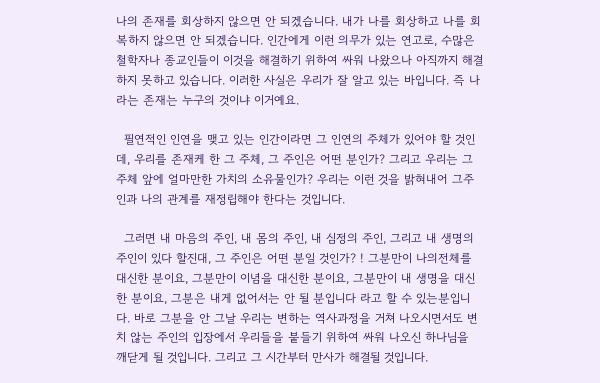나의 존재를 회상하지 않으면 안 되겠습니다. 내가 나를 회상하고 나를 회복하지 않으면 안 되겠습니다. 인간에게 이런 의무가 있는 연고로, 수많은 철학자나 종교인들이 이것을 해결하기 위하여 싸워 나왔으나 아직까지 해결하지 못하고 있습니다. 이러한 사실은 우리가 잘 알고 있는 바입니다. 즉 나라는 존재는 누구의 것이냐 이거예요.

  필연적인 인연을 맺고 있는 인간이라면 그 인연의 주체가 있어야 할 것인데, 우리를 존재케 한 그 주체, 그 주인은 어떤 분인가? 그리고 우리는 그 주체 앞에 얼마만한 가치의 소유물인가? 우리는 이런 것을 밝혀내어 그주인과 나의 관계를 재정립해야 한다는 것입니다.

  그러면 내 마음의 주인, 내 몸의 주인, 내 심정의 주인, 그리고 내 생명의 주인이 있다 할진대, 그 주인은 어떤 분일 것인가? ! 그분만이 나의전체를 대신한 분이요, 그분만이 이념을 대신한 분이요, 그분만이 내 생명을 대신한 분이요, 그분은 내게 없어서는 안 될 분입니다 라고 할 수 있는분입니다. 바로 그분을 안 그날 우리는 변하는 역사과정을 거쳐 나오시면서도 변치 않는 주인의 입장에서 우리들을 붙들기 위하여 싸워 나오신 하나님을 깨닫게 될 것입니다. 그리고 그 시간부터 만사가 해결될 것입니다.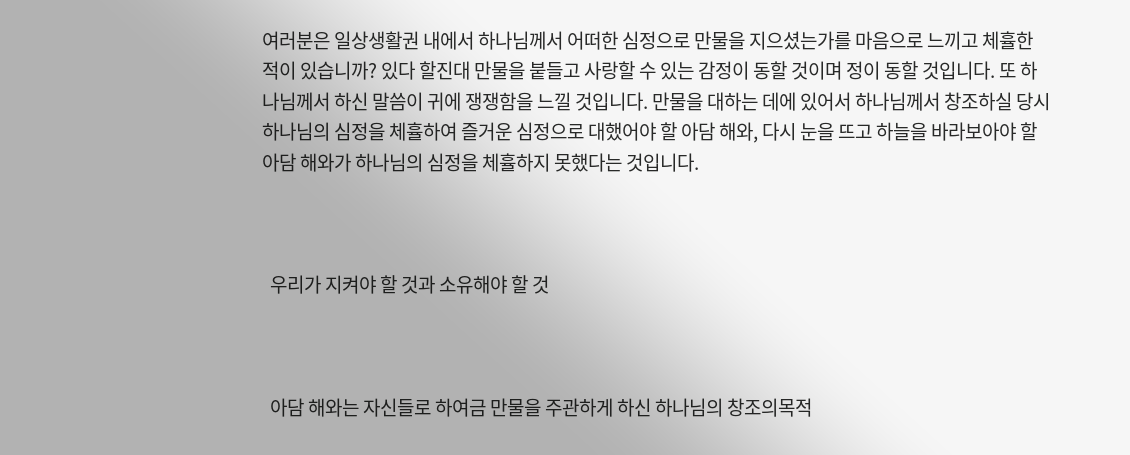여러분은 일상생활권 내에서 하나님께서 어떠한 심정으로 만물을 지으셨는가를 마음으로 느끼고 체휼한 적이 있습니까? 있다 할진대 만물을 붙들고 사랑할 수 있는 감정이 동할 것이며 정이 동할 것입니다. 또 하나님께서 하신 말씀이 귀에 쟁쟁함을 느낄 것입니다. 만물을 대하는 데에 있어서 하나님께서 창조하실 당시 하나님의 심정을 체휼하여 즐거운 심정으로 대했어야 할 아담 해와, 다시 눈을 뜨고 하늘을 바라보아야 할 아담 해와가 하나님의 심정을 체휼하지 못했다는 것입니다.



  우리가 지켜야 할 것과 소유해야 할 것



  아담 해와는 자신들로 하여금 만물을 주관하게 하신 하나님의 창조의목적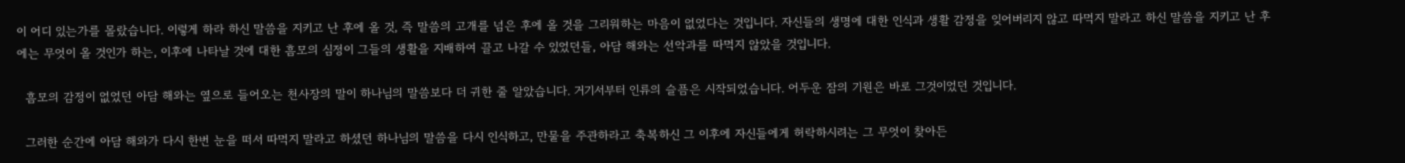이 어디 있는가를 몰랐습니다. 이렇게 하라 하신 말씀을 지키고 난 후에 올 것, 즉 말씀의 고개를 넘은 후에 올 것을 그리워하는 마음이 없었다는 것입니다. 자신들의 생명에 대한 인식과 생활 감정을 잊어버리지 않고 따먹지 말라고 하신 말씀을 지키고 난 후에는 무엇이 올 것인가 하는, 이후에 나타날 것에 대한 흠모의 심정이 그들의 생활을 지배하여 끌고 나갈 수 있었던들, 아담 해와는 선악과를 따먹지 않았을 것입니다.

  흠모의 감정이 없었던 아담 해와는 옆으로 들어오는 천사장의 말이 하나님의 말씀보다 더 귀한 줄 알았습니다. 거기서부터 인류의 슬픔은 시작되었습니다. 어두운 잠의 기원은 바로 그것이었던 것입니다.

  그러한 순간에 아담 해와가 다시 한번 눈을 떠서 따먹지 말라고 하셨던 하나님의 말씀을 다시 인식하고, 만물을 주관하라고 축복하신 그 이후에 자신들에게 허락하시려는 그 무엇이 찾아든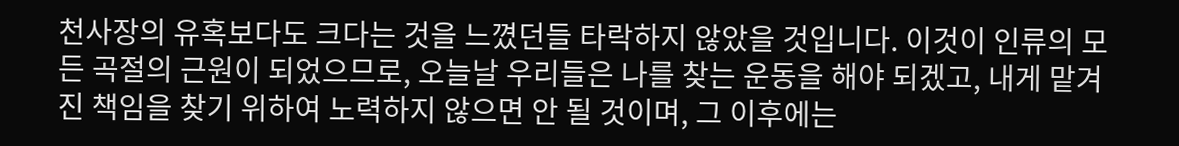천사장의 유혹보다도 크다는 것을 느꼈던들 타락하지 않았을 것입니다. 이것이 인류의 모든 곡절의 근원이 되었으므로, 오늘날 우리들은 나를 찾는 운동을 해야 되겠고, 내게 맡겨진 책임을 찾기 위하여 노력하지 않으면 안 될 것이며, 그 이후에는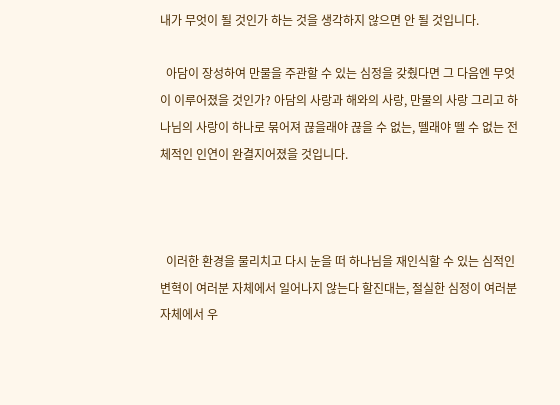내가 무엇이 될 것인가 하는 것을 생각하지 않으면 안 될 것입니다.

  아담이 장성하여 만물을 주관할 수 있는 심정을 갖췄다면 그 다음엔 무엇이 이루어졌을 것인가? 아담의 사랑과 해와의 사랑, 만물의 사랑 그리고 하나님의 사랑이 하나로 묶어져 끊을래야 끊을 수 없는, 뗄래야 뗄 수 없는 전체적인 인연이 완결지어졌을 것입니다.



  이러한 환경을 물리치고 다시 눈을 떠 하나님을 재인식할 수 있는 심적인 변혁이 여러분 자체에서 일어나지 않는다 할진대는, 절실한 심정이 여러분 자체에서 우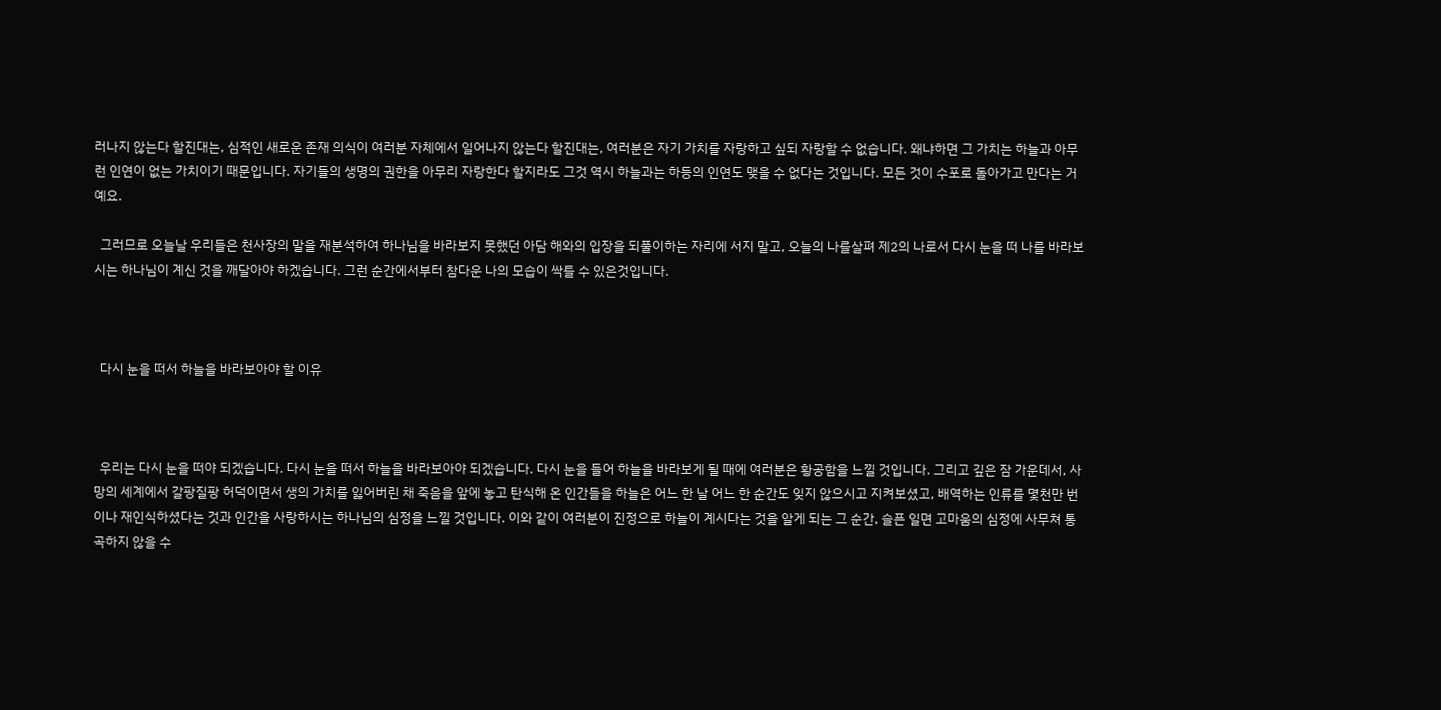러나지 않는다 할진대는, 심적인 새로운 존재 의식이 여러분 자체에서 일어나지 않는다 할진대는, 여러분은 자기 가치를 자랑하고 싶되 자랑할 수 없습니다. 왜냐하면 그 가치는 하늘과 아무런 인연이 없는 가치이기 때문입니다. 자기들의 생명의 권한을 아무리 자랑한다 할지라도 그것 역시 하늘과는 하등의 인연도 맺을 수 없다는 것입니다. 모든 것이 수포로 돌아가고 만다는 거예요.

  그러므로 오늘날 우리들은 천사장의 말을 재분석하여 하나님을 바라보지 못했던 아담 해와의 입장을 되풀이하는 자리에 서지 말고, 오늘의 나를살펴 제2의 나로서 다시 눈을 떠 나를 바라보시는 하나님이 계신 것을 깨달아야 하겠습니다. 그런 순간에서부터 참다운 나의 모습이 싹틀 수 있은것입니다.



  다시 눈을 떠서 하늘을 바라보아야 할 이유



  우리는 다시 눈을 떠야 되겠습니다. 다시 눈을 떠서 하늘을 바라보아야 되겠습니다. 다시 눈을 들어 하늘을 바라보게 될 때에 여러분은 황공함을 느낄 것입니다. 그리고 깊은 잠 가운데서, 사망의 세계에서 갈팡질팡 허덕이면서 생의 가치를 잃어버린 채 죽음을 앞에 놓고 탄식해 온 인간들을 하늘은 어느 한 날 어느 한 순간도 잊지 않으시고 지켜보셨고, 배역하는 인류를 몇천만 번이나 재인식하셨다는 것과 인간을 사랑하시는 하나님의 심정을 느낄 것입니다. 이와 같이 여러분이 진정으로 하늘이 계시다는 것을 알게 되는 그 순간, 슬픈 일면 고마움의 심정에 사무쳐 통곡하지 않을 수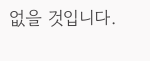없을 것입니다.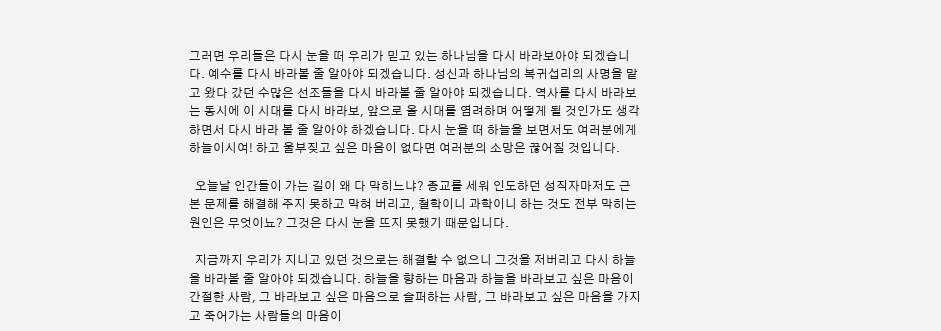그러면 우리들은 다시 눈을 떠 우리가 믿고 있는 하나님을 다시 바라보아야 되겠습니다. 예수를 다시 바라볼 줄 알아야 되겠습니다. 성신과 하나님의 복귀섭리의 사명을 맡고 왔다 갔던 수많은 선조들을 다시 바라볼 줄 알아야 되겠습니다. 역사를 다시 바라보는 동시에 이 시대를 다시 바라보, 앞으로 올 시대를 염려하며 어떻게 될 것인가도 생각하면서 다시 바라 볼 줄 알아야 하겠습니다. 다시 눈을 떠 하늘을 보면서도 여러분에게 하늘이시여! 하고 울부짖고 싶은 마음이 없다면 여러분의 소망은 끊어질 것입니다.

  오늘날 인간들이 가는 길이 왜 다 막히느냐? 종교를 세워 인도하던 성직자마저도 근본 문제를 해결해 주지 못하고 막혀 버리고, 철학이니 과학이니 하는 것도 전부 막히는 원인은 무엇이뇨? 그것은 다시 눈을 뜨지 못했기 때문입니다.

  지금까지 우리가 지니고 있던 것으로는 해결할 수 없으니 그것을 저버리고 다시 하늘을 바라볼 줄 알아야 되겠습니다. 하늘을 향하는 마음과 하늘을 바라보고 싶은 마음이 간절한 사람, 그 바라보고 싶은 마음으로 슬퍼하는 사람, 그 바라보고 싶은 마음을 가지고 죽어가는 사람들의 마음이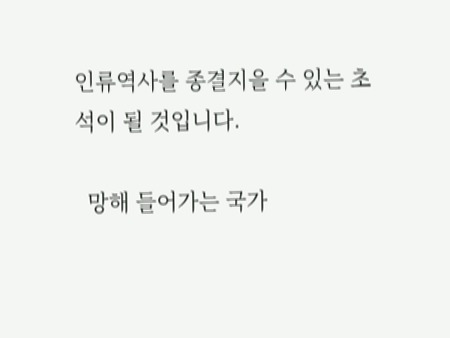인류역사를 종결지을 수 있는 초석이 될 것입니다.

  망해 들어가는 국가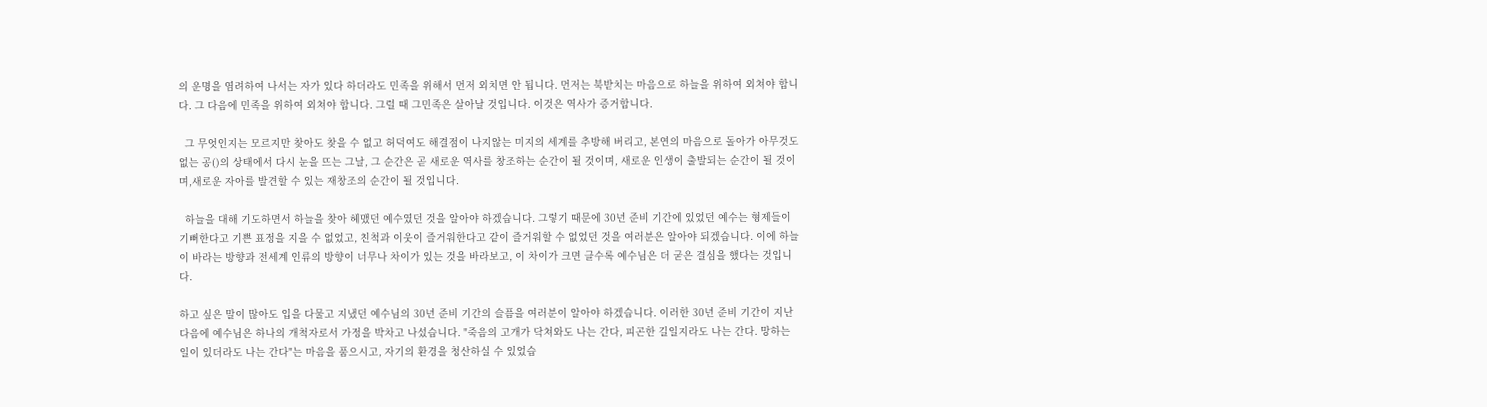의 운명을 염려하여 나서는 자가 있다 하더라도 민족을 위해서 먼저 외치면 안 됩니다. 먼저는 북받치는 마음으로 하늘을 위하여 외쳐야 합니다. 그 다음에 민족을 위하여 외쳐야 합니다. 그럴 때 그민족은 살아날 것입니다. 이것은 역사가 증거합니다.

  그 무엇인지는 모르지만 찾아도 찾을 수 없고 허덕여도 해결점이 나지않는 미지의 세계를 추방해 버리고, 본연의 마음으로 돌아가 아무것도 없는 공()의 상태에서 다시 눈을 뜨는 그날, 그 순간은 곧 새로운 역사를 창조하는 순간이 될 것이며, 새로운 인생이 출발되는 순간이 될 것이며,새로운 자아를 발견할 수 있는 재창조의 순간이 될 것입니다.

  하늘을 대해 기도하면서 하늘을 찾아 헤맸던 예수였던 것을 알아야 하겠습니다. 그렇기 때문에 30년 준비 기간에 있었던 예수는 형제들이 기뻐한다고 기쁜 표정을 지을 수 없었고, 친척과 이웃이 즐거워한다고 같이 즐거워할 수 없었던 것을 여러분은 알아야 되겠습니다. 이에 하늘이 바라는 방향과 전세계 인류의 방향이 너무나 차이가 있는 것을 바라보고, 이 차이가 크면 클수록 예수님은 더 굳은 결심을 했다는 것입니다.

하고 싶은 말이 많아도 입을 다물고 지냈던 예수님의 30년 준비 기간의 슬픔을 여러분이 알아야 하겠습니다. 이러한 30년 준비 기간이 지난 다음에 예수님은 하나의 개척자로서 가정을 박차고 나섰습니다. "죽음의 고개가 닥쳐와도 나는 간다, 피곤한 길일지라도 나는 간다. 망하는 일이 있더라도 나는 간다"는 마음을 품으시고, 자기의 환경을 청산하실 수 있었습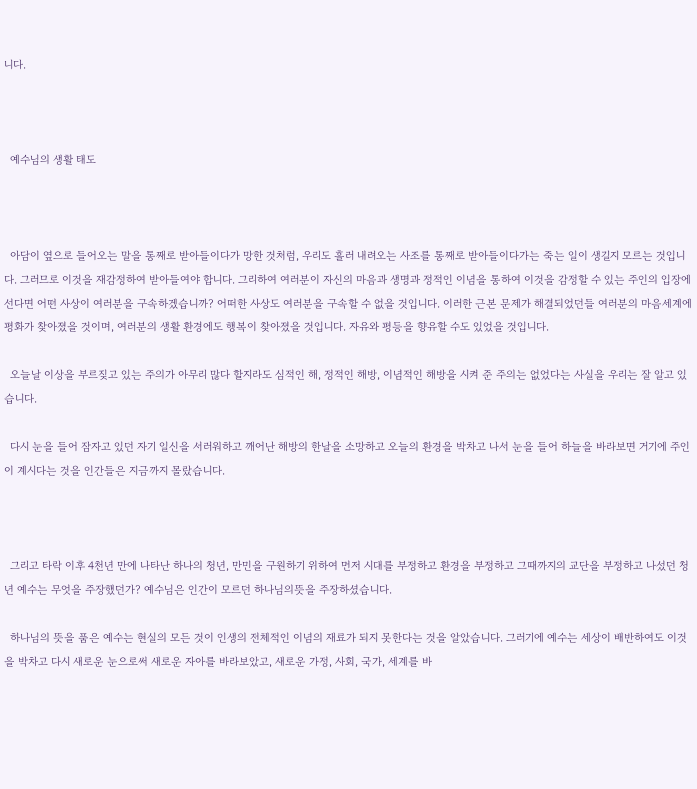니다.



  예수님의 생활 태도



  아담이 옆으로 들어오는 말을 통째로 받아들이다가 망한 것처럼, 우리도 흘러 내려오는 사조를 통째로 받아들이다가는 죽는 일이 생길지 모르는 것입니다. 그러므로 이것을 재감정하여 받아들여야 합니다. 그리하여 여러분이 자신의 마음과 생명과 정적인 이념을 통하여 이것을 감정할 수 있는 주인의 입장에 선다면 어떤 사상이 여러분을 구속하겠습니까? 어떠한 사상도 여러분을 구속할 수 없을 것입니다. 이러한 근본 문제가 해결되었던들 여러분의 마음세계에 평화가 찾아졌을 것이며, 여러분의 생활 환경에도 행복이 찾아졌을 것입니다. 자유와 평등을 향유할 수도 있었을 것입니다.

  오늘날 이상을 부르짖고 있는 주의가 아무리 많다 할지라도 심적인 해, 정적인 해방, 이념적인 해방을 시켜 준 주의는 없었다는 사실을 우리는 잘 알고 있습니다.

  다시 눈을 들어 잠자고 있던 자기 일신을 서러워하고 깨어난 해방의 한날을 소망하고 오늘의 환경을 박차고 나서 눈을 들어 하늘을 바라보면 거기에 주인이 계시다는 것을 인간들은 지금까지 몰랐습니다.



  그리고 타락 이후 4천년 만에 나타난 하나의 청년, 만민을 구원하기 위하여 먼저 시대를 부정하고 환경을 부정하고 그때까지의 교단을 부정하고 나섰던 청년 예수는 무엇을 주장했던가? 예수님은 인간이 모르던 하나님의뜻을 주장하셨습니다.

  하나님의 뜻을 품은 예수는 현실의 모든 것이 인생의 전체적인 이념의 재료가 되지 못한다는 것을 알았습니다. 그러기에 예수는 세상이 배반하여도 이것을 박차고 다시 새로운 눈으로써 새로운 자아를 바라보았고, 새로운 가정, 사회, 국가, 세계를 바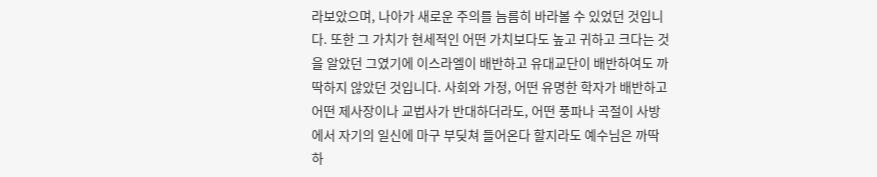라보았으며, 나아가 새로운 주의를 늠름히 바라볼 수 있었던 것입니다. 또한 그 가치가 현세적인 어떤 가치보다도 높고 귀하고 크다는 것을 알았던 그였기에 이스라엘이 배반하고 유대교단이 배반하여도 까딱하지 않았던 것입니다. 사회와 가정, 어떤 유명한 학자가 배반하고 어떤 제사장이나 교법사가 반대하더라도, 어떤 풍파나 곡절이 사방에서 자기의 일신에 마구 부딪쳐 들어온다 할지라도 예수님은 까딱하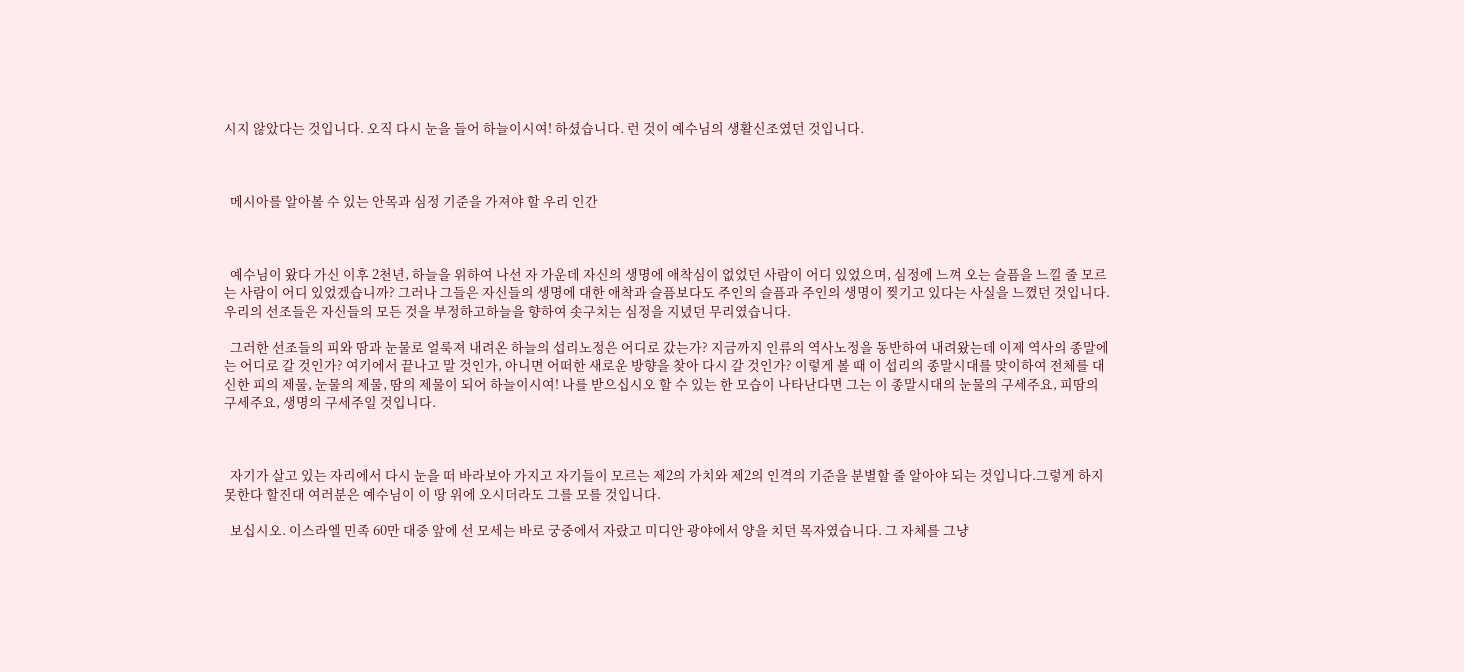시지 않았다는 것입니다. 오직 다시 눈을 들어 하늘이시여! 하셨습니다. 런 것이 예수님의 생활신조였던 것입니다.



  메시아를 알아볼 수 있는 안목과 심정 기준을 가져야 할 우리 인간



  예수님이 왔다 가신 이후 2천년, 하늘을 위하여 나선 자 가운데 자신의 생명에 애착심이 없었던 사람이 어디 있었으며, 심정에 느껴 오는 슬픔을 느낄 줄 모르는 사람이 어디 있었겠습니까? 그러나 그들은 자신들의 생명에 대한 애착과 슬픔보다도 주인의 슬픔과 주인의 생명이 찢기고 있다는 사실을 느꼈던 것입니다. 우리의 선조들은 자신들의 모든 것을 부정하고하늘을 향하여 솟구치는 심정을 지녔던 무리였습니다.

  그러한 선조들의 피와 땀과 눈물로 얼룩져 내려온 하늘의 섭리노정은 어디로 갔는가? 지금까지 인류의 역사노정을 동반하여 내려왔는데 이제 역사의 종말에는 어디로 갈 것인가? 여기에서 끝나고 말 것인가, 아니면 어떠한 새로운 방향을 찾아 다시 갈 것인가? 이렇게 볼 때 이 섭리의 종말시대를 맞이하여 전체를 대신한 피의 제물, 눈물의 제물, 땀의 제물이 되어 하늘이시여! 나를 받으십시오 할 수 있는 한 모습이 나타난다면 그는 이 종말시대의 눈물의 구세주요, 피땀의 구세주요, 생명의 구세주일 것입니다.



  자기가 살고 있는 자리에서 다시 눈을 떠 바라보아 가지고 자기들이 모르는 제2의 가치와 제2의 인격의 기준을 분별할 줄 알아야 되는 것입니다.그렇게 하지 못한다 할진대 여러분은 예수님이 이 땅 위에 오시더라도 그를 모를 것입니다.

  보십시오. 이스라엘 민족 60만 대중 앞에 선 모세는 바로 궁중에서 자랐고 미디안 광야에서 양을 치던 목자였습니다. 그 자체를 그냥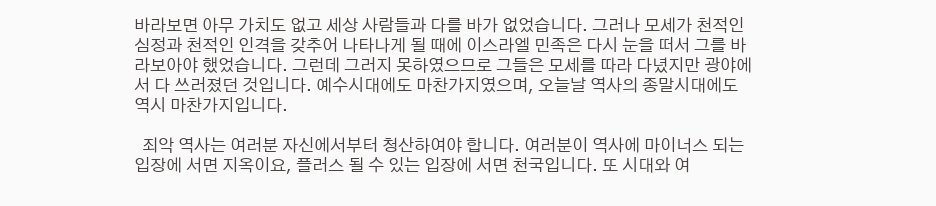바라보면 아무 가치도 없고 세상 사람들과 다를 바가 없었습니다. 그러나 모세가 천적인 심정과 천적인 인격을 갖추어 나타나게 될 때에 이스라엘 민족은 다시 눈을 떠서 그를 바라보아야 했었습니다. 그런데 그러지 못하였으므로 그들은 모세를 따라 다녔지만 광야에서 다 쓰러졌던 것입니다. 예수시대에도 마찬가지였으며, 오늘날 역사의 종말시대에도 역시 마찬가지입니다.

  죄악 역사는 여러분 자신에서부터 청산하여야 합니다. 여러분이 역사에 마이너스 되는 입장에 서면 지옥이요, 플러스 될 수 있는 입장에 서면 천국입니다. 또 시대와 여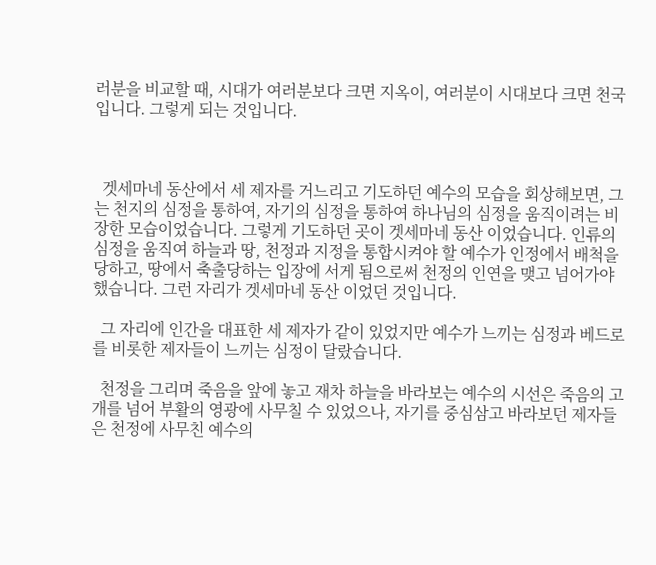러분을 비교할 때, 시대가 여러분보다 크면 지옥이, 여러분이 시대보다 크면 천국입니다. 그렇게 되는 것입니다.



  겟세마네 동산에서 세 제자를 거느리고 기도하던 예수의 모습을 회상해보면, 그는 천지의 심정을 통하여, 자기의 심정을 통하여 하나님의 심정을 움직이려는 비장한 모습이었습니다. 그렇게 기도하던 곳이 겟세마네 동산 이었습니다. 인류의 심정을 움직여 하늘과 땅, 천정과 지정을 통합시켜야 할 예수가 인정에서 배척을 당하고, 땅에서 축출당하는 입장에 서게 됨으로써 천정의 인연을 맺고 넘어가야 했습니다. 그런 자리가 겟세마네 동산 이었던 것입니다.

  그 자리에 인간을 대표한 세 제자가 같이 있었지만 예수가 느끼는 심정과 베드로를 비롯한 제자들이 느끼는 심정이 달랐습니다.

  천정을 그리며 죽음을 앞에 놓고 재차 하늘을 바라보는 예수의 시선은 죽음의 고개를 넘어 부활의 영광에 사무칠 수 있었으나, 자기를 중심삼고 바라보던 제자들은 천정에 사무친 예수의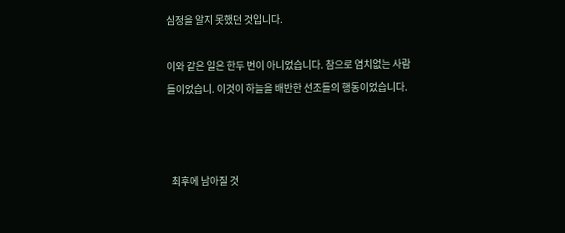심정을 알지 못했던 것입니다.

이와 같은 일은 한두 번이 아니었습니다. 참으로 염치없는 사람들이었습니. 이것이 하늘을 배반한 선조들의 행동이었습니다.



  최후에 남아질 것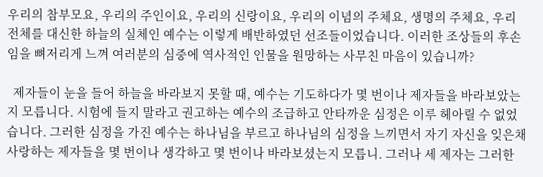우리의 참부모요, 우리의 주인이요, 우리의 신랑이요, 우리의 이념의 주체요, 생명의 주체요, 우리 전체를 대신한 하늘의 실체인 예수는 이렇게 배반하였던 선조들이었습니다. 이러한 조상들의 후손임을 뼈저리게 느껴 여러분의 심중에 역사적인 인물을 원망하는 사무친 마음이 있습니까?

  제자들이 눈을 들어 하늘을 바라보지 못할 때, 예수는 기도하다가 몇 번이나 제자들을 바라보았는지 모릅니다. 시험에 들지 말라고 권고하는 예수의 조급하고 안타까운 심정은 이루 헤아릴 수 없었습니다. 그러한 심정을 가진 예수는 하나님을 부르고 하나님의 심정을 느끼면서 자기 자신을 잊은채 사랑하는 제자들을 몇 번이나 생각하고 몇 번이나 바라보셨는지 모릅니. 그러나 세 제자는 그러한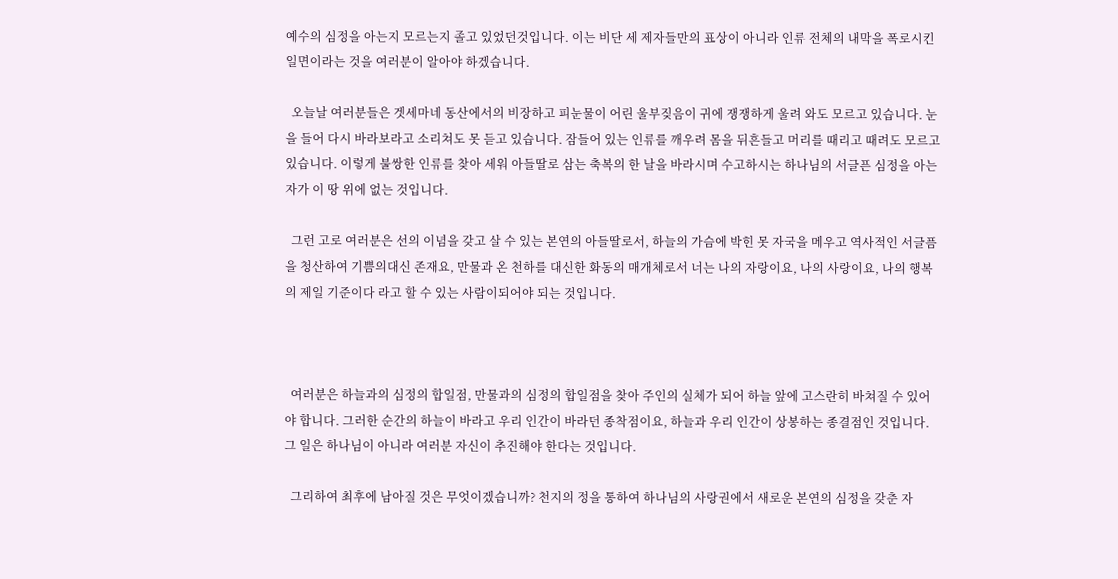예수의 심정을 아는지 모르는지 졸고 있었던것입니다. 이는 비단 세 제자들만의 표상이 아니라 인류 전체의 내막을 폭로시킨 일면이라는 것을 여러분이 알아야 하겠습니다.

  오늘날 여러분들은 겟세마네 동산에서의 비장하고 피눈물이 어린 울부짖음이 귀에 쟁쟁하게 울려 와도 모르고 있습니다. 눈을 들어 다시 바라보라고 소리쳐도 못 듣고 있습니다. 잠들어 있는 인류를 깨우려 몸을 뒤흔들고 머리를 때리고 때려도 모르고 있습니다. 이렇게 불쌍한 인류를 찾아 세워 아들딸로 삼는 축복의 한 날을 바라시며 수고하시는 하나님의 서글픈 심정을 아는 자가 이 땅 위에 없는 것입니다.

  그런 고로 여러분은 선의 이념을 갖고 살 수 있는 본연의 아들딸로서, 하늘의 가슴에 박힌 못 자국을 메우고 역사적인 서글픔을 청산하여 기쁨의대신 존재요, 만물과 온 천하를 대신한 화동의 매개체로서 너는 나의 자랑이요, 나의 사랑이요, 나의 행복의 제일 기준이다 라고 할 수 있는 사람이되어야 되는 것입니다.



  여러분은 하늘과의 심정의 합일점, 만물과의 심정의 합일점을 찾아 주인의 실체가 되어 하늘 앞에 고스란히 바쳐질 수 있어야 합니다. 그러한 순간의 하늘이 바라고 우리 인간이 바라던 종착점이요, 하늘과 우리 인간이 상봉하는 종결점인 것입니다. 그 일은 하나님이 아니라 여러분 자신이 추진해야 한다는 것입니다.

  그리하여 최후에 남아질 것은 무엇이겠습니까? 천지의 정을 통하여 하나님의 사랑권에서 새로운 본연의 심정을 갖춘 자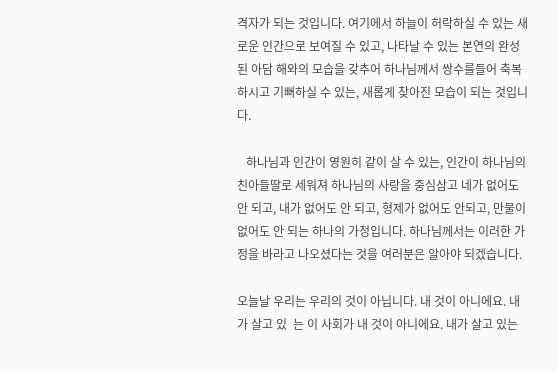격자가 되는 것입니다. 여기에서 하늘이 허락하실 수 있는 새로운 인간으로 보여질 수 있고, 나타날 수 있는 본연의 완성된 아담 해와의 모습을 갖추어 하나님께서 쌍수를들어 축복하시고 기뻐하실 수 있는, 새롭게 찾아진 모습이 되는 것입니다.

   하나님과 인간이 영원히 같이 살 수 있는, 인간이 하나님의 친아들딸로 세워져 하나님의 사랑을 중심삼고 네가 없어도 안 되고, 내가 없어도 안 되고, 형제가 없어도 안되고, 만물이 없어도 안 되는 하나의 가정입니다. 하나님께서는 이러한 가정을 바라고 나오셨다는 것을 여러분은 알아야 되겠습니다.

오늘날 우리는 우리의 것이 아닙니다. 내 것이 아니에요. 내가 살고 있  는 이 사회가 내 것이 아니에요. 내가 살고 있는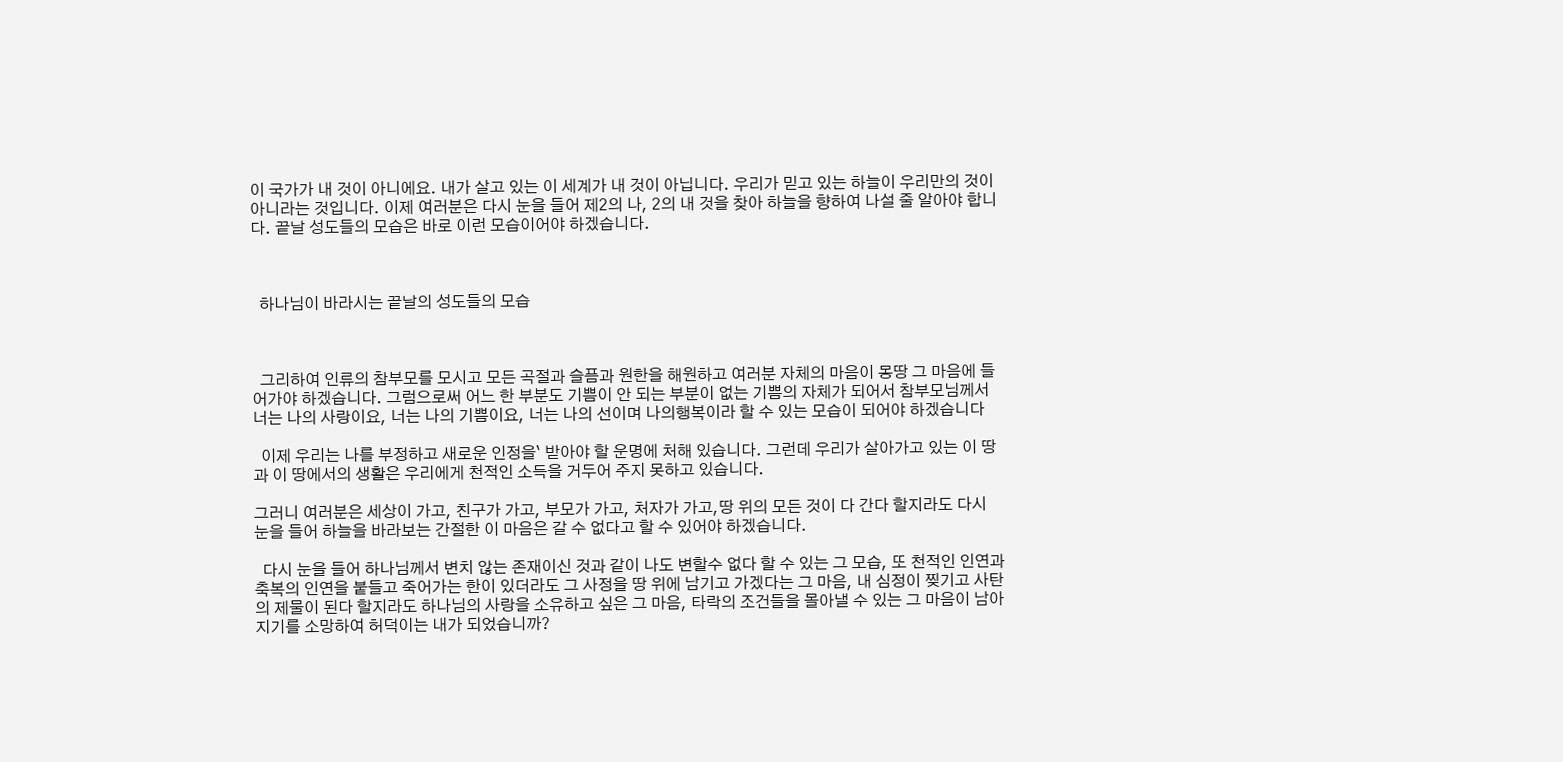이 국가가 내 것이 아니에요. 내가 살고 있는 이 세계가 내 것이 아닙니다. 우리가 믿고 있는 하늘이 우리만의 것이 아니라는 것입니다. 이제 여러분은 다시 눈을 들어 제2의 나, 2의 내 것을 찾아 하늘을 향하여 나설 줄 알아야 합니다. 끝날 성도들의 모습은 바로 이런 모습이어야 하겠습니다.



  하나님이 바라시는 끝날의 성도들의 모습



  그리하여 인류의 참부모를 모시고 모든 곡절과 슬픔과 원한을 해원하고 여러분 자체의 마음이 몽땅 그 마음에 들어가야 하겠습니다. 그럼으로써 어느 한 부분도 기쁨이 안 되는 부분이 없는 기쁨의 자체가 되어서 참부모님께서 너는 나의 사랑이요, 너는 나의 기쁨이요, 너는 나의 선이며 나의행복이라 할 수 있는 모습이 되어야 하겠습니다

  이제 우리는 나를 부정하고 새로운 인정을` 받아야 할 운명에 처해 있습니다. 그런데 우리가 살아가고 있는 이 땅과 이 땅에서의 생활은 우리에게 천적인 소득을 거두어 주지 못하고 있습니다.

그러니 여러분은 세상이 가고, 친구가 가고, 부모가 가고, 처자가 가고,땅 위의 모든 것이 다 간다 할지라도 다시 눈을 들어 하늘을 바라보는 간절한 이 마음은 갈 수 없다고 할 수 있어야 하겠습니다.

  다시 눈을 들어 하나님께서 변치 않는 존재이신 것과 같이 나도 변할수 없다 할 수 있는 그 모습, 또 천적인 인연과 축복의 인연을 붙들고 죽어가는 한이 있더라도 그 사정을 땅 위에 남기고 가겠다는 그 마음, 내 심정이 찢기고 사탄의 제물이 된다 할지라도 하나님의 사랑을 소유하고 싶은 그 마음, 타락의 조건들을 몰아낼 수 있는 그 마음이 남아지기를 소망하여 허덕이는 내가 되었습니까?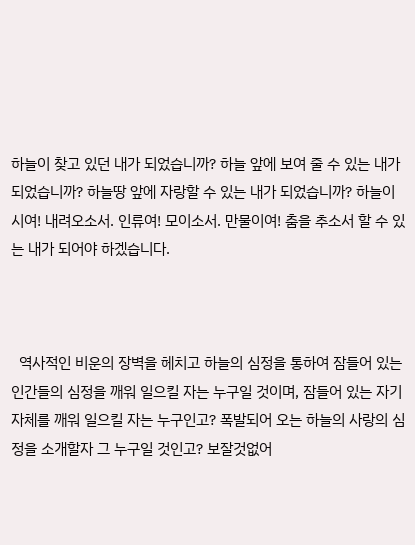하늘이 찾고 있던 내가 되었습니까? 하늘 앞에 보여 줄 수 있는 내가 되었습니까? 하늘땅 앞에 자랑할 수 있는 내가 되었습니까? 하늘이시여! 내려오소서. 인류여! 모이소서. 만물이여! 춤을 추소서 할 수 있는 내가 되어야 하겠습니다.



  역사적인 비운의 장벽을 헤치고 하늘의 심정을 통하여 잠들어 있는 인간들의 심정을 깨워 일으킬 자는 누구일 것이며, 잠들어 있는 자기 자체를 깨워 일으킬 자는 누구인고? 폭발되어 오는 하늘의 사랑의 심정을 소개할자 그 누구일 것인고? 보잘것없어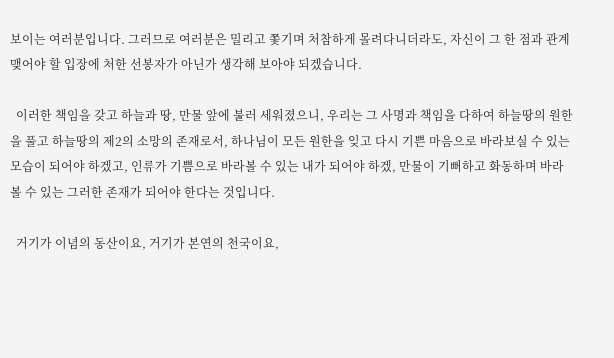보이는 여러분입니다. 그러므로 여러분은 밀리고 쫓기며 처참하게 몰려다니더라도, 자신이 그 한 점과 관계맺어야 할 입장에 처한 선봉자가 아닌가 생각해 보아야 되겠습니다.

  이러한 책임을 갖고 하늘과 땅, 만물 앞에 불러 세워졌으니, 우리는 그 사명과 책임을 다하여 하늘땅의 원한을 풀고 하늘땅의 제2의 소망의 존재로서, 하나님이 모든 원한을 잊고 다시 기쁜 마음으로 바라보실 수 있는 모습이 되어야 하겠고, 인류가 기쁨으로 바라볼 수 있는 내가 되어야 하겠, 만물이 기뻐하고 화동하며 바라볼 수 있는 그러한 존재가 되어야 한다는 것입니다.

  거기가 이념의 동산이요, 거기가 본연의 천국이요,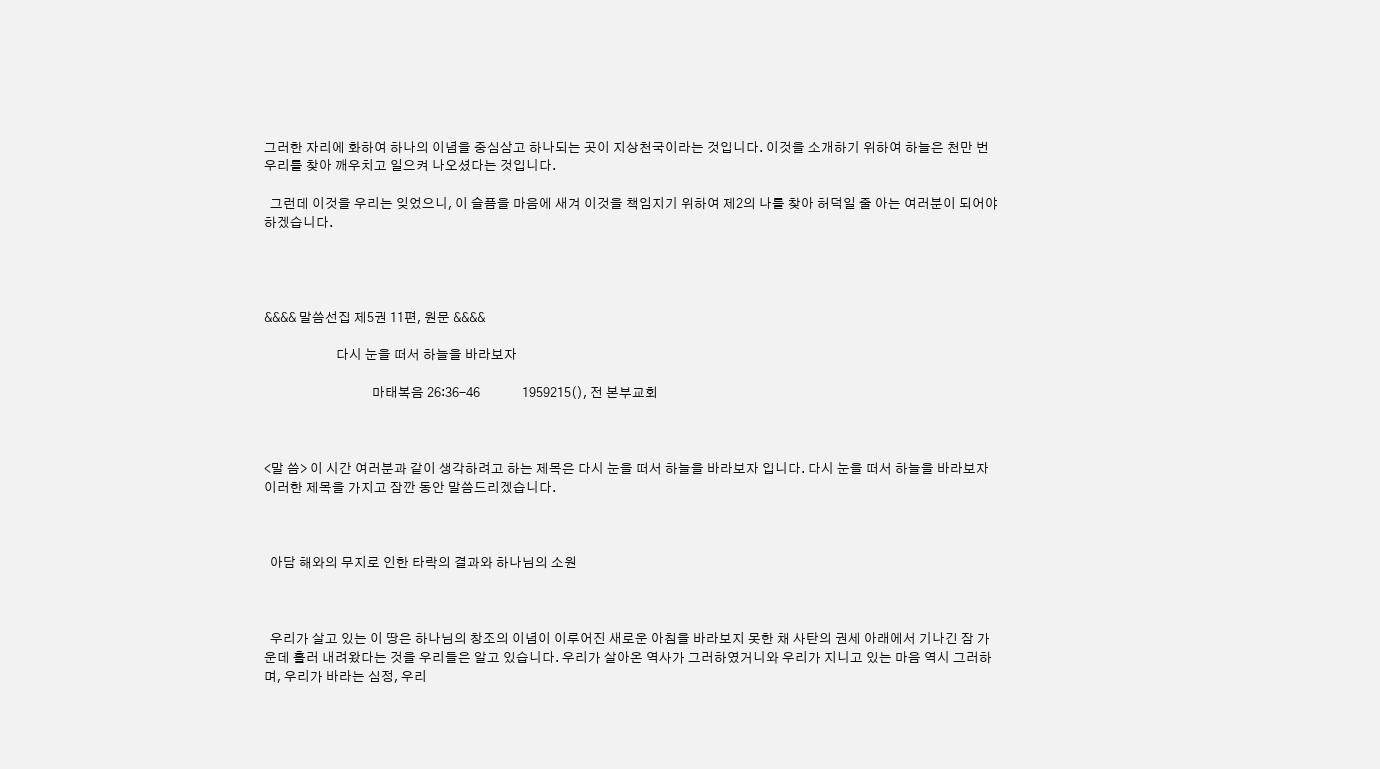그러한 자리에 화하여 하나의 이념을 중심삼고 하나되는 곳이 지상천국이라는 것입니다. 이것을 소개하기 위하여 하늘은 천만 번 우리를 찾아 깨우치고 일으켜 나오셨다는 것입니다.

  그런데 이것을 우리는 잊었으니, 이 슬픔을 마음에 새겨 이것을 책임지기 위하여 제2의 나를 찾아 허덕일 줄 아는 여러분이 되어야 하겠습니다.




&&&& 말씀선집 제5권 11편, 원문 &&&&

                        다시 눈을 떠서 하늘을 바라보자

                                    마태복음 26:36-46              1959215(), 전 본부교회



<말 씀> 이 시간 여러분과 같이 생각하려고 하는 제목은 다시 눈을 떠서 하늘을 바라보자 입니다. 다시 눈을 떠서 하늘을 바라보자 이러한 제목을 가지고 잠깐 동안 말씀드리겠습니다.



  아담 해와의 무지로 인한 타락의 결과와 하나님의 소원



  우리가 살고 있는 이 땅은 하나님의 창조의 이념이 이루어진 새로운 아침을 바라보지 못한 채 사탄의 권세 아래에서 기나긴 잠 가운데 흘러 내려왔다는 것을 우리들은 알고 있습니다. 우리가 살아온 역사가 그러하였거니와 우리가 지니고 있는 마음 역시 그러하며, 우리가 바라는 심정, 우리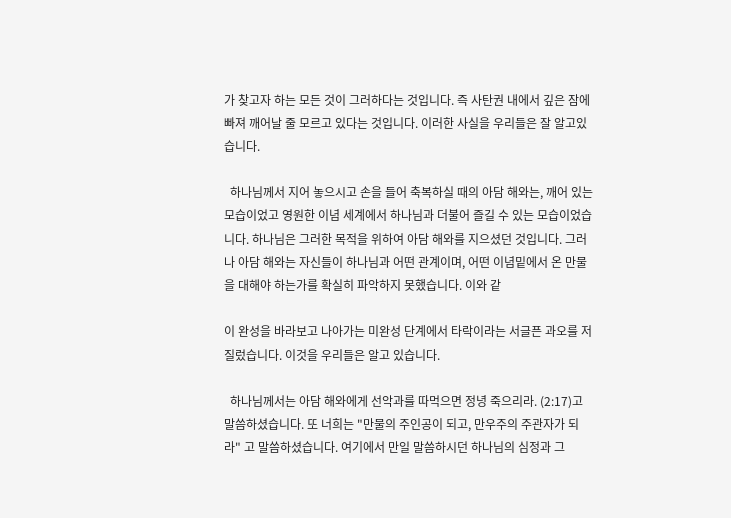가 찾고자 하는 모든 것이 그러하다는 것입니다. 즉 사탄권 내에서 깊은 잠에 빠져 깨어날 줄 모르고 있다는 것입니다. 이러한 사실을 우리들은 잘 알고있습니다.

  하나님께서 지어 놓으시고 손을 들어 축복하실 때의 아담 해와는, 깨어 있는 모습이었고 영원한 이념 세계에서 하나님과 더불어 즐길 수 있는 모습이었습니다. 하나님은 그러한 목적을 위하여 아담 해와를 지으셨던 것입니다. 그러나 아담 해와는 자신들이 하나님과 어떤 관계이며, 어떤 이념밑에서 온 만물을 대해야 하는가를 확실히 파악하지 못했습니다. 이와 같

이 완성을 바라보고 나아가는 미완성 단계에서 타락이라는 서글픈 과오를 저질렀습니다. 이것을 우리들은 알고 있습니다.

  하나님께서는 아담 해와에게 선악과를 따먹으면 정녕 죽으리라. (2:17)고 말씀하셨습니다. 또 너희는 "만물의 주인공이 되고, 만우주의 주관자가 되라" 고 말씀하셨습니다. 여기에서 만일 말씀하시던 하나님의 심정과 그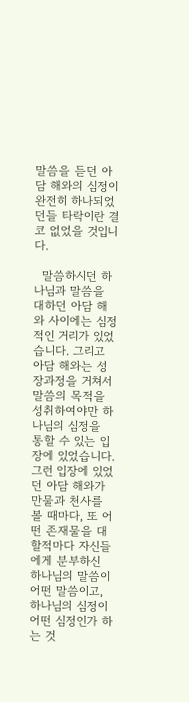말씀을 듣던 아담 해와의 심정이 완전히 하나되었던들 타락이란 결코 없었을 것입니다.

  말씀하시던 하나님과 말씀을 대하던 아담 해와 사이에는 심정적인 거리가 있었습니다. 그리고 아담 해와는 성장과정을 거쳐서 말씀의 목적을 성취하여야만 하나님의 심정을 통할 수 있는 입장에 있었습니다. 그런 입장에 있었던 아담 해와가 만물과 천사를 볼 때마다, 또 어떤 존재물을 대할적마다 자신들에게 분부하신 하나님의 말씀이 어떤 말씀이고, 하나님의 심정이 어떤 심정인가 하는 것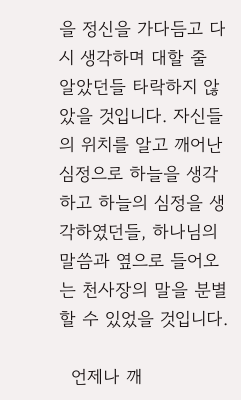을 정신을 가다듬고 다시 생각하며 대할 줄 알았던들 타락하지 않았을 것입니다. 자신들의 위치를 알고 깨어난 심정으로 하늘을 생각하고 하늘의 심정을 생각하였던들, 하나님의 말씀과 옆으로 들어오는 천사장의 말을 분별할 수 있었을 것입니다.

  언제나 깨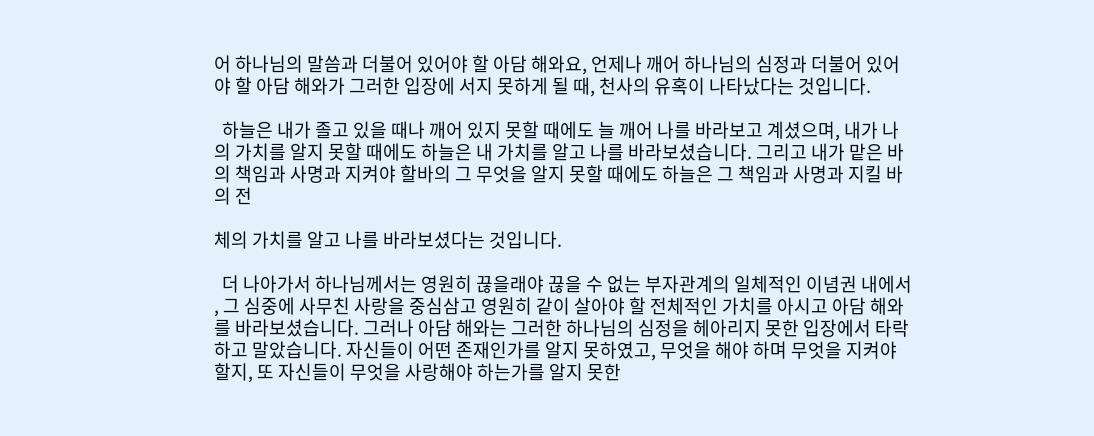어 하나님의 말씀과 더불어 있어야 할 아담 해와요, 언제나 깨어 하나님의 심정과 더불어 있어야 할 아담 해와가 그러한 입장에 서지 못하게 될 때, 천사의 유혹이 나타났다는 것입니다.

  하늘은 내가 졸고 있을 때나 깨어 있지 못할 때에도 늘 깨어 나를 바라보고 계셨으며, 내가 나의 가치를 알지 못할 때에도 하늘은 내 가치를 알고 나를 바라보셨습니다. 그리고 내가 맡은 바의 책임과 사명과 지켜야 할바의 그 무엇을 알지 못할 때에도 하늘은 그 책임과 사명과 지킬 바의 전

체의 가치를 알고 나를 바라보셨다는 것입니다.

  더 나아가서 하나님께서는 영원히 끊을래야 끊을 수 없는 부자관계의 일체적인 이념권 내에서 , 그 심중에 사무친 사랑을 중심삼고 영원히 같이 살아야 할 전체적인 가치를 아시고 아담 해와를 바라보셨습니다. 그러나 아담 해와는 그러한 하나님의 심정을 헤아리지 못한 입장에서 타락하고 말았습니다. 자신들이 어떤 존재인가를 알지 못하였고, 무엇을 해야 하며 무엇을 지켜야 할지, 또 자신들이 무엇을 사랑해야 하는가를 알지 못한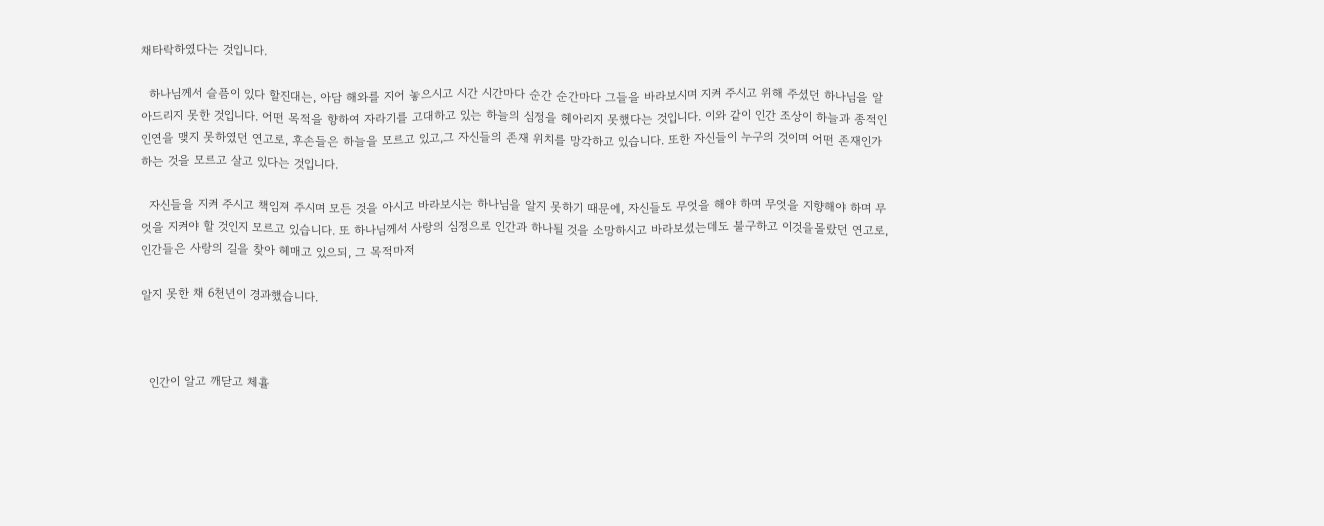채타락하였다는 것입니다.

  하나님께서 슬픔이 있다 할진대는, 아담 해와를 지어 놓으시고 시간 시간마다 순간 순간마다 그들을 바라보시며 지켜 주시고 위해 주셨던 하나님을 알아드리지 못한 것입니다. 어떤 목적을 향하여 자라기를 고대하고 있는 하늘의 심정을 헤아리지 못했다는 것입니다. 이와 같이 인간 조상이 하늘과 종적인 인연을 맺지 못하였던 연고로, 후손들은 하늘을 모르고 있고,그 자신들의 존재 위치를 망각하고 있습니다. 또한 자신들이 누구의 것이며 어떤 존재인가 하는 것을 모르고 살고 있다는 것입니다.

  자신들을 지켜 주시고 책임져 주시며 모든 것을 아시고 바라보시는 하나님을 알지 못하기 때문에, 자신들도 무엇을 해야 하며 무엇을 지향해야 하며 무엇을 지켜야 할 것인지 모르고 있습니다. 또 하나님께서 사랑의 심정으로 인간과 하나될 것을 소망하시고 바라보셨는데도 불구하고 이것을몰랐던 연고로, 인간들은 사랑의 길을 찾아 헤매고 있으되, 그 목적마저

알지 못한 채 6천년이 경과했습니다.



  인간이 알고 깨닫고 체휼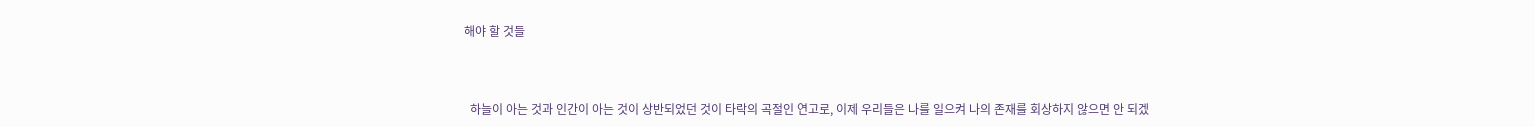해야 할 것들



  하늘이 아는 것과 인간이 아는 것이 상반되었던 것이 타락의 곡절인 연고로, 이제 우리들은 나를 일으켜 나의 존재를 회상하지 않으면 안 되겠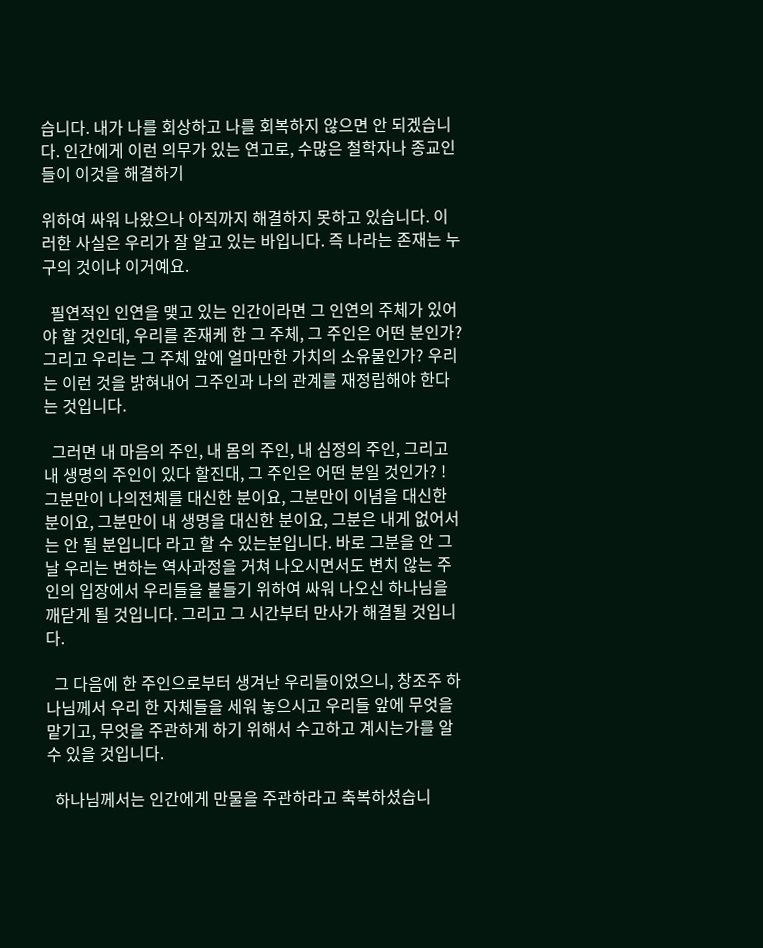습니다. 내가 나를 회상하고 나를 회복하지 않으면 안 되겠습니다. 인간에게 이런 의무가 있는 연고로, 수많은 철학자나 종교인들이 이것을 해결하기

위하여 싸워 나왔으나 아직까지 해결하지 못하고 있습니다. 이러한 사실은 우리가 잘 알고 있는 바입니다. 즉 나라는 존재는 누구의 것이냐 이거예요.

  필연적인 인연을 맺고 있는 인간이라면 그 인연의 주체가 있어야 할 것인데, 우리를 존재케 한 그 주체, 그 주인은 어떤 분인가? 그리고 우리는 그 주체 앞에 얼마만한 가치의 소유물인가? 우리는 이런 것을 밝혀내어 그주인과 나의 관계를 재정립해야 한다는 것입니다.

  그러면 내 마음의 주인, 내 몸의 주인, 내 심정의 주인, 그리고 내 생명의 주인이 있다 할진대, 그 주인은 어떤 분일 것인가? ! 그분만이 나의전체를 대신한 분이요, 그분만이 이념을 대신한 분이요, 그분만이 내 생명을 대신한 분이요, 그분은 내게 없어서는 안 될 분입니다 라고 할 수 있는분입니다. 바로 그분을 안 그날 우리는 변하는 역사과정을 거쳐 나오시면서도 변치 않는 주인의 입장에서 우리들을 붙들기 위하여 싸워 나오신 하나님을 깨닫게 될 것입니다. 그리고 그 시간부터 만사가 해결될 것입니다.

  그 다음에 한 주인으로부터 생겨난 우리들이었으니, 창조주 하나님께서 우리 한 자체들을 세워 놓으시고 우리들 앞에 무엇을 맡기고, 무엇을 주관하게 하기 위해서 수고하고 계시는가를 알 수 있을 것입니다.

  하나님께서는 인간에게 만물을 주관하라고 축복하셨습니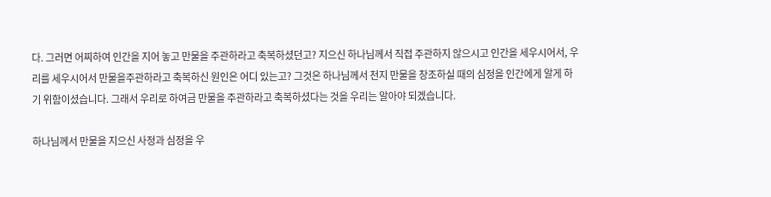다. 그러면 어찌하여 인간을 지어 놓고 만물을 주관하라고 축복하셨던고? 지으신 하나님께서 직접 주관하지 않으시고 인간을 세우시어서, 우리를 세우시어서 만물을주관하라고 축복하신 원인은 어디 있는고? 그것은 하나님께서 천지 만물을 창조하실 때의 심정을 인간에게 알게 하기 위함이셨습니다. 그래서 우리로 하여금 만물을 주관하라고 축복하셨다는 것을 우리는 알아야 되겠습니다.

하나님께서 만물을 지으신 사정과 심정을 우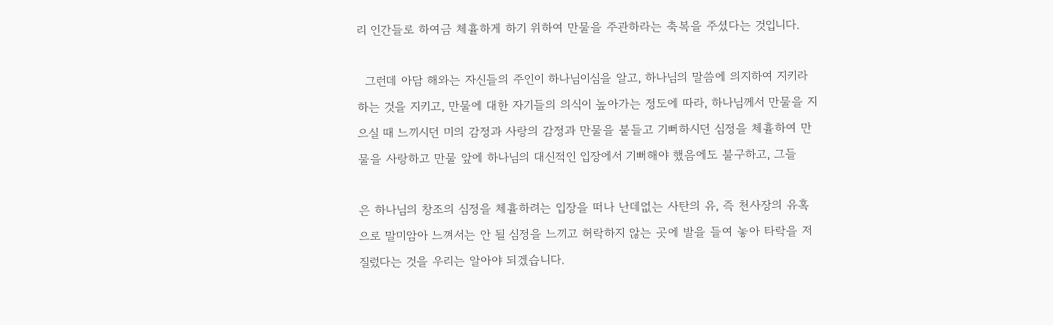리 인간들로 하여금 체휼하게 하기 위하여 만물을 주관하라는 축복을 주셨다는 것입니다.

  그런데 아담 해와는 자신들의 주인이 하나님이심을 알고, 하나님의 말씀에 의지하여 지키라 하는 것을 지키고, 만물에 대한 자기들의 의식이 높아가는 정도에 따라, 하나님께서 만물을 지으실 때 느끼시던 미의 감정과 사랑의 감정과 만물을 붙들고 기뻐하시던 심정을 체휼하여 만물을 사랑하고 만물 앞에 하나님의 대신적인 입장에서 기뻐해야 했음에도 불구하고, 그들

은 하나님의 창조의 심정을 체휼하려는 입장을 떠나 난데없는 사탄의 유, 즉 천사장의 유혹으로 말미암아 느껴서는 안 될 심정을 느끼고 허락하지 않는 곳에 발을 들여 놓아 타락을 저질렀다는 것을 우리는 알아야 되겠습니다.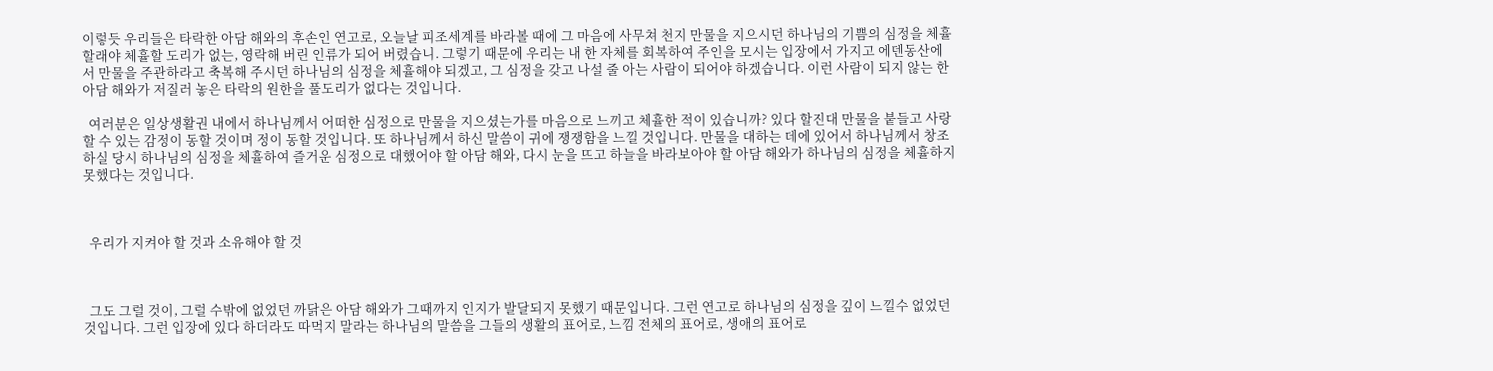이렇듯 우리들은 타락한 아담 해와의 후손인 연고로, 오늘날 피조세계를 바라볼 때에 그 마음에 사무쳐 천지 만물을 지으시던 하나님의 기쁨의 심정을 체휼할래야 체휼할 도리가 없는, 영락해 버린 인류가 되어 버렸습니. 그렇기 때문에 우리는 내 한 자체를 회복하여 주인을 모시는 입장에서 가지고 에덴동산에서 만물을 주관하라고 축복해 주시던 하나님의 심정을 체휼해야 되겠고, 그 심정을 갖고 나설 줄 아는 사람이 되어야 하겠습니다. 이런 사람이 되지 않는 한 아담 해와가 저질러 놓은 타락의 원한을 풀도리가 없다는 것입니다.

  여러분은 일상생활권 내에서 하나님께서 어떠한 심정으로 만물을 지으셨는가를 마음으로 느끼고 체휼한 적이 있습니까? 있다 할진대 만물을 붙들고 사랑할 수 있는 감정이 동할 것이며 정이 동할 것입니다. 또 하나님께서 하신 말씀이 귀에 쟁쟁함을 느낄 것입니다. 만물을 대하는 데에 있어서 하나님께서 창조하실 당시 하나님의 심정을 체휼하여 즐거운 심정으로 대했어야 할 아담 해와, 다시 눈을 뜨고 하늘을 바라보아야 할 아담 해와가 하나님의 심정을 체휼하지 못했다는 것입니다.



  우리가 지켜야 할 것과 소유해야 할 것



  그도 그럴 것이, 그럴 수밖에 없었던 까닭은 아담 해와가 그때까지 인지가 발달되지 못했기 때문입니다. 그런 연고로 하나님의 심정을 깊이 느낄수 없었던 것입니다. 그런 입장에 있다 하더라도 따먹지 말라는 하나님의 말씀을 그들의 생활의 표어로, 느낌 전체의 표어로, 생애의 표어로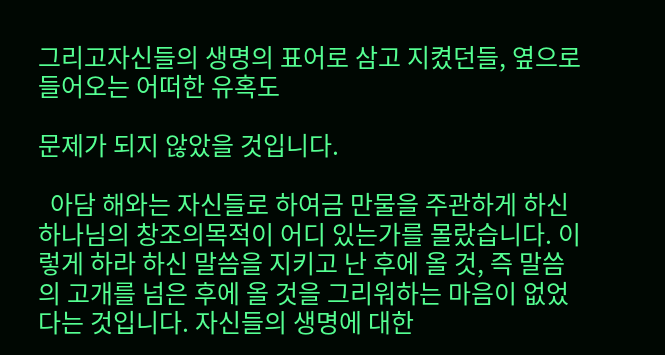그리고자신들의 생명의 표어로 삼고 지켰던들, 옆으로 들어오는 어떠한 유혹도

문제가 되지 않았을 것입니다.

  아담 해와는 자신들로 하여금 만물을 주관하게 하신 하나님의 창조의목적이 어디 있는가를 몰랐습니다. 이렇게 하라 하신 말씀을 지키고 난 후에 올 것, 즉 말씀의 고개를 넘은 후에 올 것을 그리워하는 마음이 없었다는 것입니다. 자신들의 생명에 대한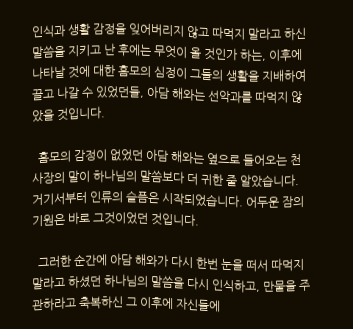인식과 생활 감정을 잊어버리지 않고 따먹지 말라고 하신 말씀을 지키고 난 후에는 무엇이 올 것인가 하는, 이후에 나타날 것에 대한 흠모의 심정이 그들의 생활을 지배하여 끌고 나갈 수 있었던들, 아담 해와는 선악과를 따먹지 않았을 것입니다.

  흠모의 감정이 없었던 아담 해와는 옆으로 들어오는 천사장의 말이 하나님의 말씀보다 더 귀한 줄 알았습니다. 거기서부터 인류의 슬픔은 시작되었습니다. 어두운 잠의 기원은 바로 그것이었던 것입니다.

  그러한 순간에 아담 해와가 다시 한번 눈을 떠서 따먹지 말라고 하셨던 하나님의 말씀을 다시 인식하고, 만물을 주관하라고 축복하신 그 이후에 자신들에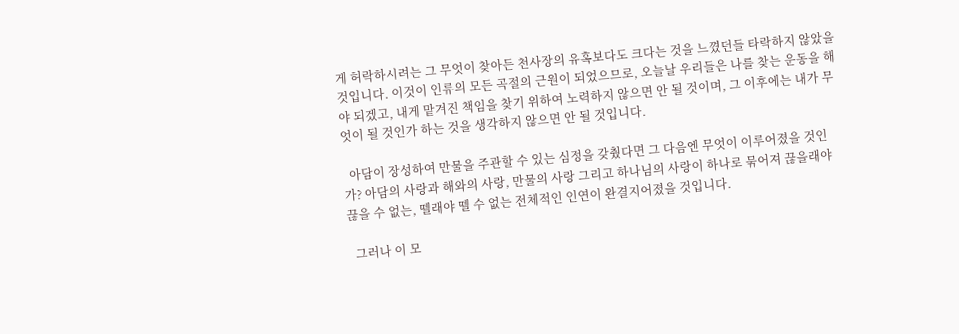게 허락하시려는 그 무엇이 찾아든 천사장의 유혹보다도 크다는 것을 느꼈던들 타락하지 않았을 것입니다. 이것이 인류의 모든 곡절의 근원이 되었으므로, 오늘날 우리들은 나를 찾는 운동을 해야 되겠고, 내게 맡겨진 책임을 찾기 위하여 노력하지 않으면 안 될 것이며, 그 이후에는 내가 무엇이 될 것인가 하는 것을 생각하지 않으면 안 될 것입니다.

  아담이 장성하여 만물을 주관할 수 있는 심정을 갖췄다면 그 다음엔 무엇이 이루어졌을 것인가? 아담의 사랑과 해와의 사랑, 만물의 사랑 그리고 하나님의 사랑이 하나로 묶어져 끊을래야 끊을 수 없는, 뗄래야 뗄 수 없는 전체적인 인연이 완결지어졌을 것입니다.

  그러나 이 모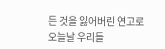든 것을 잃어버린 연고로 오늘날 우리들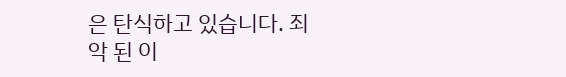은 탄식하고 있습니다. 죄악 된 이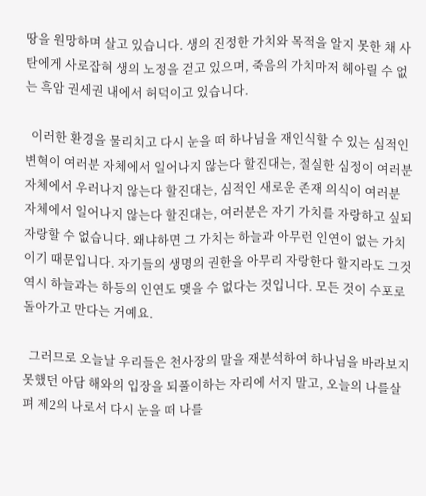땅을 원망하며 살고 있습니다. 생의 진정한 가치와 목적을 알지 못한 채 사탄에게 사로잡혀 생의 노정을 걷고 있으며, 죽음의 가치마저 헤아릴 수 없는 흑암 권세권 내에서 허덕이고 있습니다.

  이러한 환경을 물리치고 다시 눈을 떠 하나님을 재인식할 수 있는 심적인 변혁이 여러분 자체에서 일어나지 않는다 할진대는, 절실한 심정이 여러분 자체에서 우러나지 않는다 할진대는, 심적인 새로운 존재 의식이 여러분 자체에서 일어나지 않는다 할진대는, 여러분은 자기 가치를 자랑하고 싶되 자랑할 수 없습니다. 왜냐하면 그 가치는 하늘과 아무런 인연이 없는 가치이기 때문입니다. 자기들의 생명의 권한을 아무리 자랑한다 할지라도 그것 역시 하늘과는 하등의 인연도 맺을 수 없다는 것입니다. 모든 것이 수포로 돌아가고 만다는 거예요.

  그러므로 오늘날 우리들은 천사장의 말을 재분석하여 하나님을 바라보지 못했던 아담 해와의 입장을 되풀이하는 자리에 서지 말고, 오늘의 나를살펴 제2의 나로서 다시 눈을 떠 나를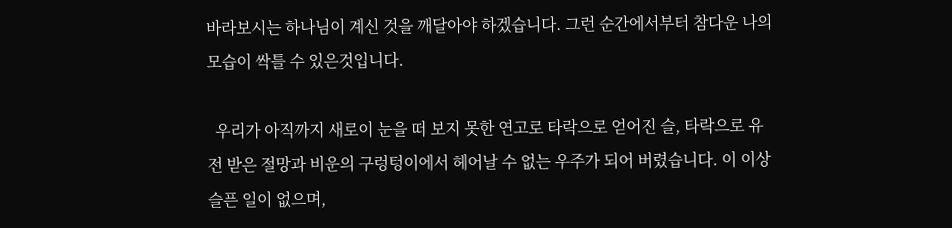바라보시는 하나님이 계신 것을 깨달아야 하겠습니다. 그런 순간에서부터 참다운 나의 모습이 싹틀 수 있은것입니다.

  우리가 아직까지 새로이 눈을 떠 보지 못한 연고로 타락으로 얻어진 슬, 타락으로 유전 받은 절망과 비운의 구렁텅이에서 헤어날 수 없는 우주가 되어 버렸습니다. 이 이상 슬픈 일이 없으며,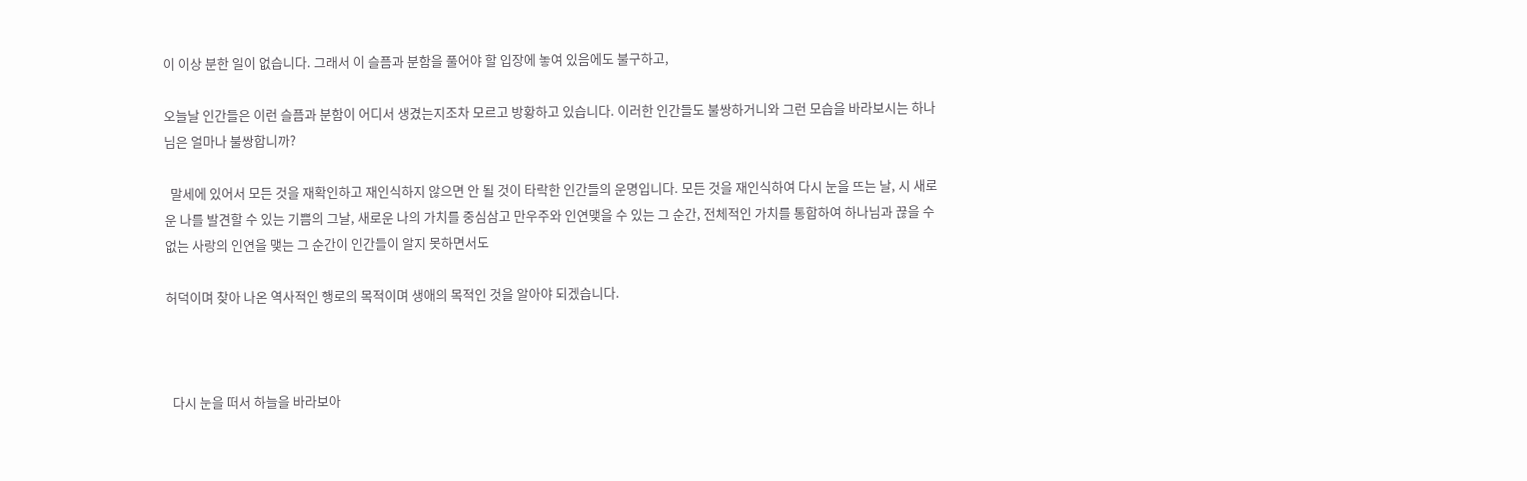이 이상 분한 일이 없습니다. 그래서 이 슬픔과 분함을 풀어야 할 입장에 놓여 있음에도 불구하고,

오늘날 인간들은 이런 슬픔과 분함이 어디서 생겼는지조차 모르고 방황하고 있습니다. 이러한 인간들도 불쌍하거니와 그런 모습을 바라보시는 하나님은 얼마나 불쌍합니까?

  말세에 있어서 모든 것을 재확인하고 재인식하지 않으면 안 될 것이 타락한 인간들의 운명입니다. 모든 것을 재인식하여 다시 눈을 뜨는 날, 시 새로운 나를 발견할 수 있는 기쁨의 그날, 새로운 나의 가치를 중심삼고 만우주와 인연맺을 수 있는 그 순간, 전체적인 가치를 통합하여 하나님과 끊을 수 없는 사랑의 인연을 맺는 그 순간이 인간들이 알지 못하면서도

허덕이며 찾아 나온 역사적인 행로의 목적이며 생애의 목적인 것을 알아야 되겠습니다.



  다시 눈을 떠서 하늘을 바라보아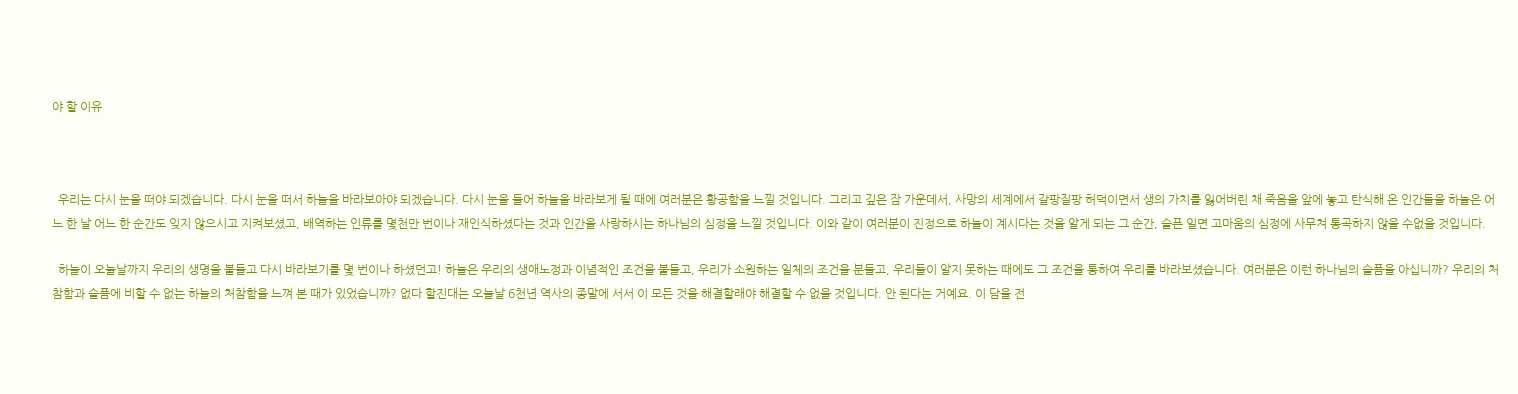야 할 이유



  우리는 다시 눈을 떠야 되겠습니다. 다시 눈을 떠서 하늘을 바라보아야 되겠습니다. 다시 눈을 들어 하늘을 바라보게 될 때에 여러분은 황공함을 느낄 것입니다. 그리고 깊은 잠 가운데서, 사망의 세계에서 갈팡질팡 허덕이면서 생의 가치를 잃어버린 채 죽음을 앞에 놓고 탄식해 온 인간들을 하늘은 어느 한 날 어느 한 순간도 잊지 않으시고 지켜보셨고, 배역하는 인류를 몇천만 번이나 재인식하셨다는 것과 인간을 사랑하시는 하나님의 심정을 느낄 것입니다. 이와 같이 여러분이 진정으로 하늘이 계시다는 것을 알게 되는 그 순간, 슬픈 일면 고마움의 심정에 사무쳐 통곡하지 않을 수없을 것입니다.

  하늘이 오늘날까지 우리의 생명을 붙들고 다시 바라보기를 몇 번이나 하셨던고! 하늘은 우리의 생애노정과 이념적인 조건을 붙들고, 우리가 소원하는 일체의 조건을 분들고, 우리들이 알지 못하는 때에도 그 조건을 통하여 우리를 바라보셨습니다. 여러분은 이런 하나님의 슬픔을 아십니까? 우리의 처참함과 슬픔에 비할 수 없는 하늘의 처참함을 느껴 본 때가 있었습니까? 없다 할진대는 오늘날 6천년 역사의 종말에 서서 이 모든 것을 해결할래야 해결할 수 없을 것입니다. 안 된다는 거예요. 이 담을 전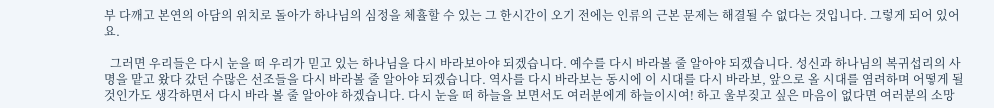부 다깨고 본연의 아담의 위치로 돌아가 하나님의 심정을 체휼할 수 있는 그 한시간이 오기 전에는 인류의 근본 문제는 해결될 수 없다는 것입니다. 그렇게 되어 있어요.

  그러면 우리들은 다시 눈을 떠 우리가 믿고 있는 하나님을 다시 바라보아야 되겠습니다. 예수를 다시 바라볼 줄 알아야 되겠습니다. 성신과 하나님의 복귀섭리의 사명을 맡고 왔다 갔던 수많은 선조들을 다시 바라볼 줄 알아야 되겠습니다. 역사를 다시 바라보는 동시에 이 시대를 다시 바라보, 앞으로 올 시대를 염려하며 어떻게 될 것인가도 생각하면서 다시 바라 볼 줄 알아야 하겠습니다. 다시 눈을 떠 하늘을 보면서도 여러분에게 하늘이시여! 하고 울부짖고 싶은 마음이 없다면 여러분의 소망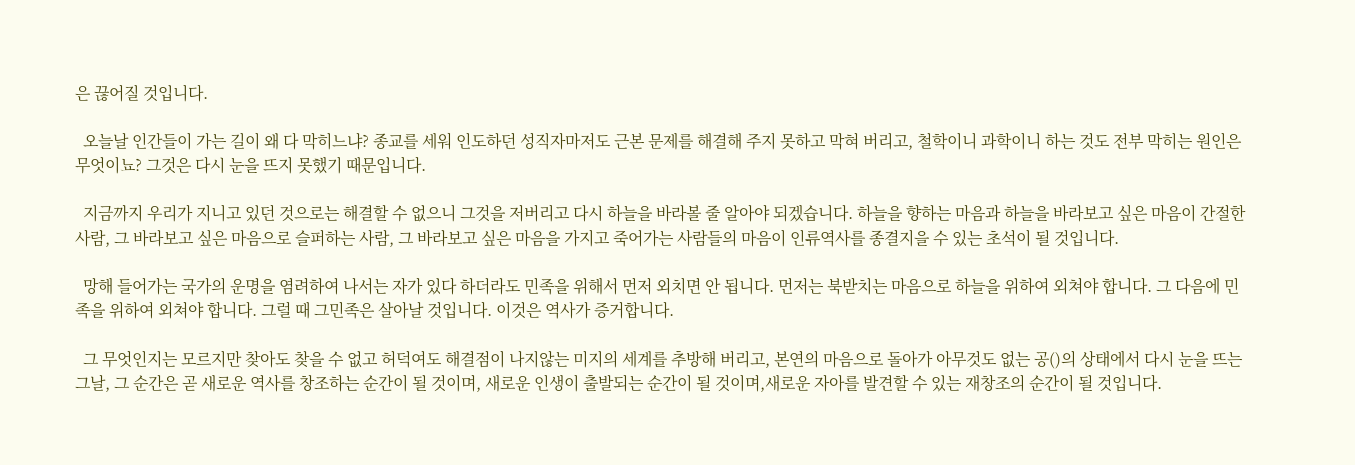은 끊어질 것입니다.

  오늘날 인간들이 가는 길이 왜 다 막히느냐? 종교를 세워 인도하던 성직자마저도 근본 문제를 해결해 주지 못하고 막혀 버리고, 철학이니 과학이니 하는 것도 전부 막히는 원인은 무엇이뇨? 그것은 다시 눈을 뜨지 못했기 때문입니다.

  지금까지 우리가 지니고 있던 것으로는 해결할 수 없으니 그것을 저버리고 다시 하늘을 바라볼 줄 알아야 되겠습니다. 하늘을 향하는 마음과 하늘을 바라보고 싶은 마음이 간절한 사람, 그 바라보고 싶은 마음으로 슬퍼하는 사람, 그 바라보고 싶은 마음을 가지고 죽어가는 사람들의 마음이 인류역사를 종결지을 수 있는 초석이 될 것입니다.

  망해 들어가는 국가의 운명을 염려하여 나서는 자가 있다 하더라도 민족을 위해서 먼저 외치면 안 됩니다. 먼저는 북받치는 마음으로 하늘을 위하여 외쳐야 합니다. 그 다음에 민족을 위하여 외쳐야 합니다. 그럴 때 그민족은 살아날 것입니다. 이것은 역사가 증거합니다.

  그 무엇인지는 모르지만 찾아도 찾을 수 없고 허덕여도 해결점이 나지않는 미지의 세계를 추방해 버리고, 본연의 마음으로 돌아가 아무것도 없는 공()의 상태에서 다시 눈을 뜨는 그날, 그 순간은 곧 새로운 역사를 창조하는 순간이 될 것이며, 새로운 인생이 출발되는 순간이 될 것이며,새로운 자아를 발견할 수 있는 재창조의 순간이 될 것입니다.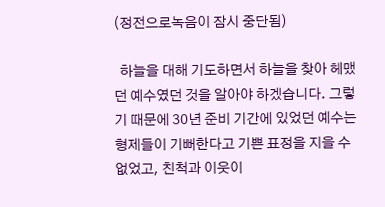(정전으로녹음이 잠시 중단됨)

  하늘을 대해 기도하면서 하늘을 찾아 헤맸던 예수였던 것을 알아야 하겠습니다. 그렇기 때문에 30년 준비 기간에 있었던 예수는 형제들이 기뻐한다고 기쁜 표정을 지을 수 없었고, 친척과 이웃이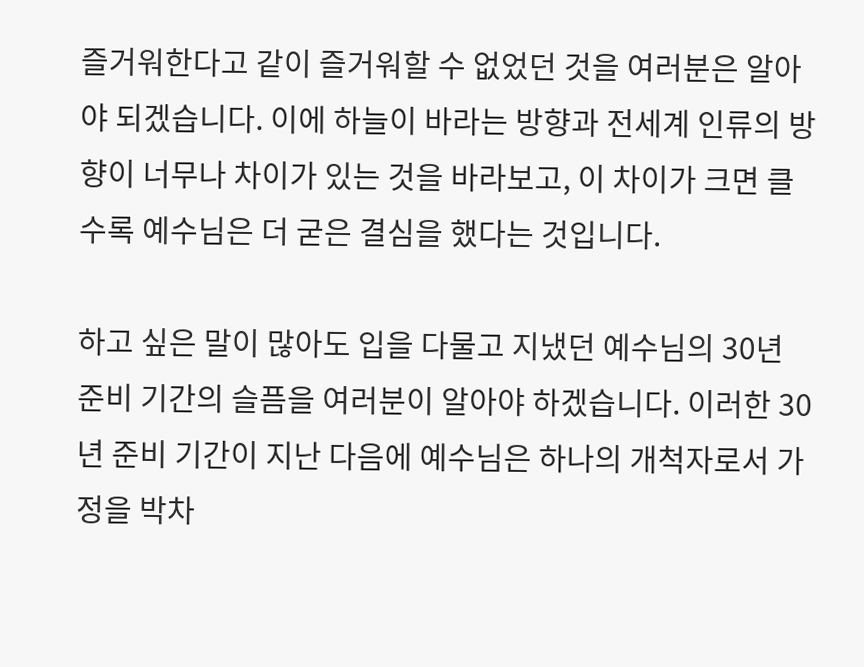즐거워한다고 같이 즐거워할 수 없었던 것을 여러분은 알아야 되겠습니다. 이에 하늘이 바라는 방향과 전세계 인류의 방향이 너무나 차이가 있는 것을 바라보고, 이 차이가 크면 클수록 예수님은 더 굳은 결심을 했다는 것입니다.

하고 싶은 말이 많아도 입을 다물고 지냈던 예수님의 30년 준비 기간의 슬픔을 여러분이 알아야 하겠습니다. 이러한 30년 준비 기간이 지난 다음에 예수님은 하나의 개척자로서 가정을 박차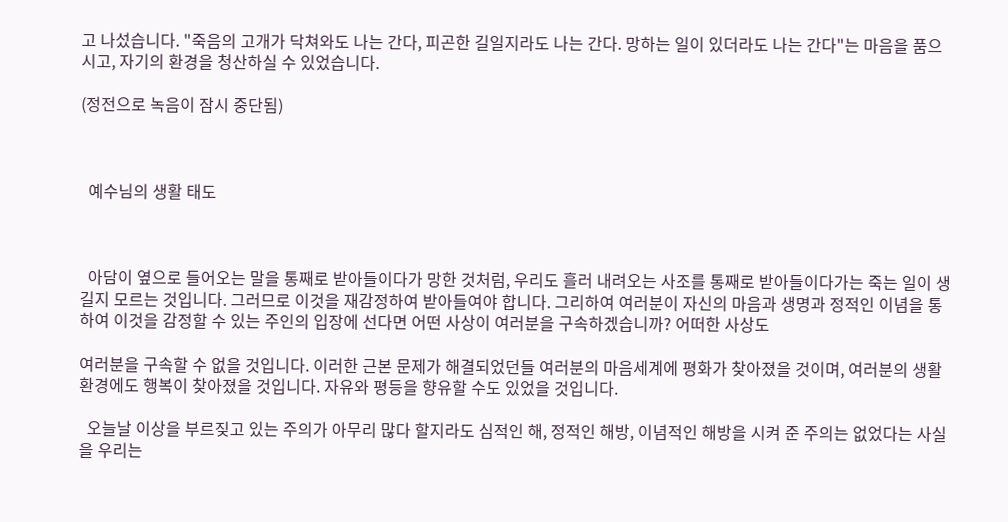고 나섰습니다. "죽음의 고개가 닥쳐와도 나는 간다, 피곤한 길일지라도 나는 간다. 망하는 일이 있더라도 나는 간다"는 마음을 품으시고, 자기의 환경을 청산하실 수 있었습니다.

(정전으로 녹음이 잠시 중단됨)



  예수님의 생활 태도



  아담이 옆으로 들어오는 말을 통째로 받아들이다가 망한 것처럼, 우리도 흘러 내려오는 사조를 통째로 받아들이다가는 죽는 일이 생길지 모르는 것입니다. 그러므로 이것을 재감정하여 받아들여야 합니다. 그리하여 여러분이 자신의 마음과 생명과 정적인 이념을 통하여 이것을 감정할 수 있는 주인의 입장에 선다면 어떤 사상이 여러분을 구속하겠습니까? 어떠한 사상도

여러분을 구속할 수 없을 것입니다. 이러한 근본 문제가 해결되었던들 여러분의 마음세계에 평화가 찾아졌을 것이며, 여러분의 생활 환경에도 행복이 찾아졌을 것입니다. 자유와 평등을 향유할 수도 있었을 것입니다.

  오늘날 이상을 부르짖고 있는 주의가 아무리 많다 할지라도 심적인 해, 정적인 해방, 이념적인 해방을 시켜 준 주의는 없었다는 사실을 우리는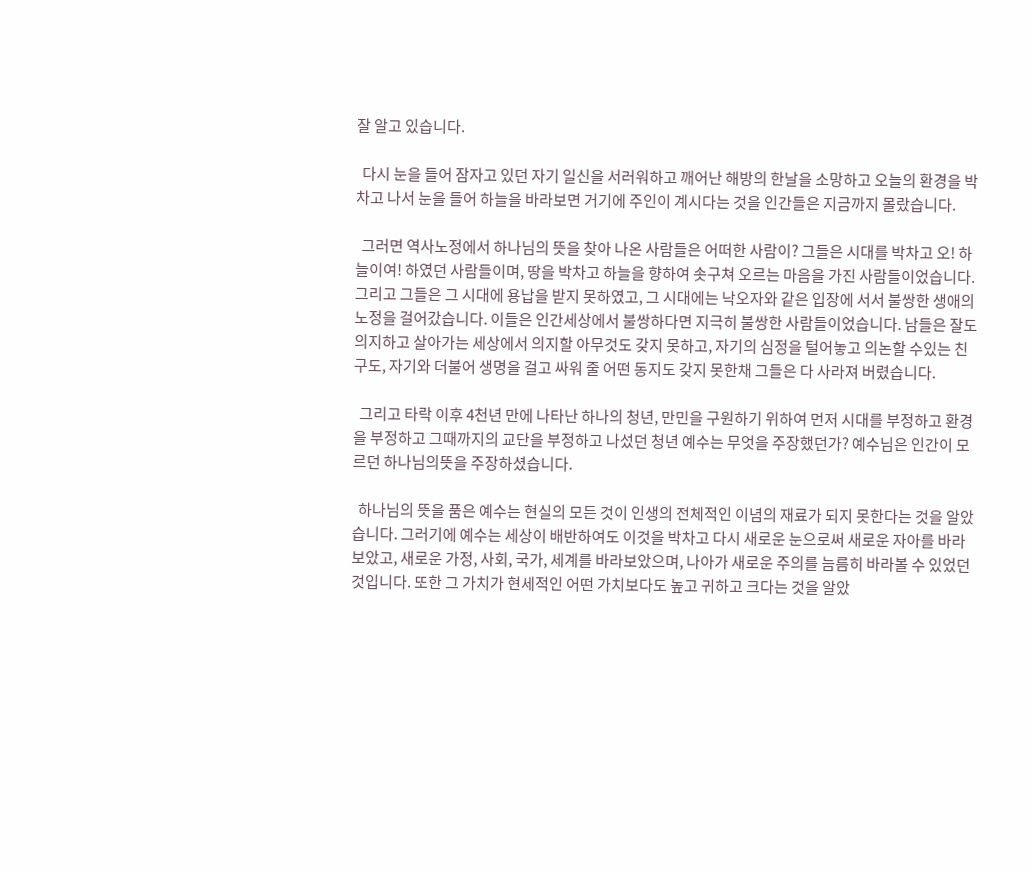잘 알고 있습니다.

  다시 눈을 들어 잠자고 있던 자기 일신을 서러워하고 깨어난 해방의 한날을 소망하고 오늘의 환경을 박차고 나서 눈을 들어 하늘을 바라보면 거기에 주인이 계시다는 것을 인간들은 지금까지 몰랐습니다.

  그러면 역사노정에서 하나님의 뜻을 찾아 나온 사람들은 어떠한 사람이? 그들은 시대를 박차고 오! 하늘이여! 하였던 사람들이며, 땅을 박차고 하늘을 향하여 솟구쳐 오르는 마음을 가진 사람들이었습니다. 그리고 그들은 그 시대에 용납을 받지 못하였고, 그 시대에는 낙오자와 같은 입장에 서서 불쌍한 생애의 노정을 걸어갔습니다. 이들은 인간세상에서 불쌍하다면 지극히 불쌍한 사람들이었습니다. 남들은 잘도 의지하고 살아가는 세상에서 의지할 아무것도 갖지 못하고, 자기의 심정을 털어놓고 의논할 수있는 친구도, 자기와 더불어 생명을 걸고 싸워 줄 어떤 동지도 갖지 못한채 그들은 다 사라져 버렸습니다.

  그리고 타락 이후 4천년 만에 나타난 하나의 청년, 만민을 구원하기 위하여 먼저 시대를 부정하고 환경을 부정하고 그때까지의 교단을 부정하고 나섰던 청년 예수는 무엇을 주장했던가? 예수님은 인간이 모르던 하나님의뜻을 주장하셨습니다.

  하나님의 뜻을 품은 예수는 현실의 모든 것이 인생의 전체적인 이념의 재료가 되지 못한다는 것을 알았습니다. 그러기에 예수는 세상이 배반하여도 이것을 박차고 다시 새로운 눈으로써 새로운 자아를 바라보았고, 새로운 가정, 사회, 국가, 세계를 바라보았으며, 나아가 새로운 주의를 늠름히 바라볼 수 있었던 것입니다. 또한 그 가치가 현세적인 어떤 가치보다도 높고 귀하고 크다는 것을 알았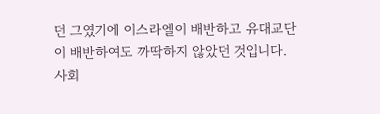던 그였기에 이스라엘이 배반하고 유대교단이 배반하여도 까딱하지 않았던 것입니다. 사회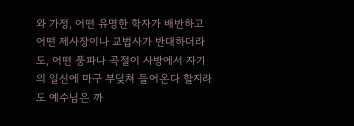와 가정, 어떤 유명한 학자가 배반하고 어떤 제사장이나 교법사가 반대하더라도, 어떤 풍파나 곡절이 사방에서 자기의 일신에 마구 부딪쳐 들어온다 할지라도 예수님은 까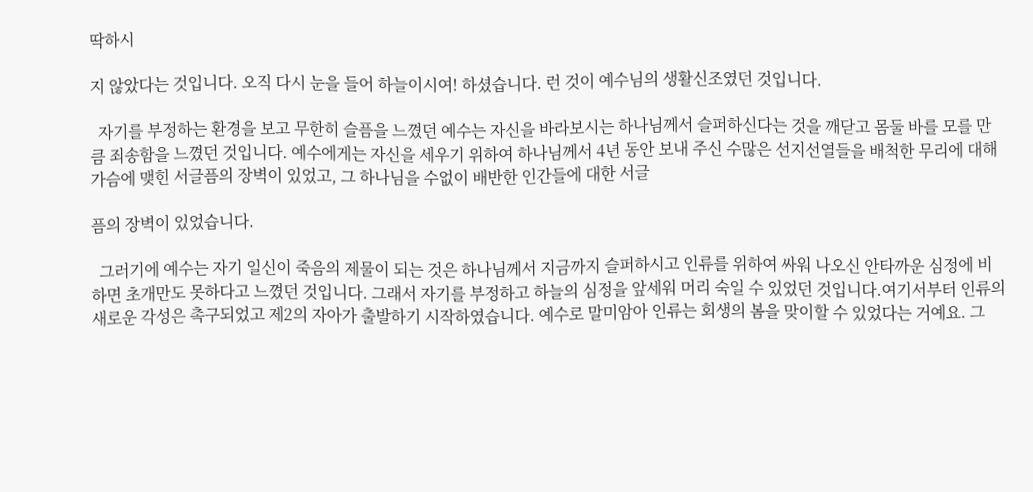딱하시

지 않았다는 것입니다. 오직 다시 눈을 들어 하늘이시여! 하셨습니다. 런 것이 예수님의 생활신조였던 것입니다.

  자기를 부정하는 환경을 보고 무한히 슬픔을 느꼈던 예수는 자신을 바라보시는 하나님께서 슬퍼하신다는 것을 깨닫고 몸둘 바를 모를 만큼 죄송함을 느꼈던 것입니다. 예수에게는 자신을 세우기 위하여 하나님께서 4년 동안 보내 주신 수많은 선지선열들을 배척한 무리에 대해 가슴에 맺힌 서글픔의 장벽이 있었고, 그 하나님을 수없이 배반한 인간들에 대한 서글

픔의 장벽이 있었습니다.

  그러기에 예수는 자기 일신이 죽음의 제물이 되는 것은 하나님께서 지금까지 슬퍼하시고 인류를 위하여 싸워 나오신 안타까운 심정에 비하면 초개만도 못하다고 느꼈던 것입니다. 그래서 자기를 부정하고 하늘의 심정을 앞세워 머리 숙일 수 있었던 것입니다.여기서부터 인류의 새로운 각성은 촉구되었고 제2의 자아가 출발하기 시작하였습니다. 예수로 말미암아 인류는 회생의 봄을 맞이할 수 있었다는 거예요. 그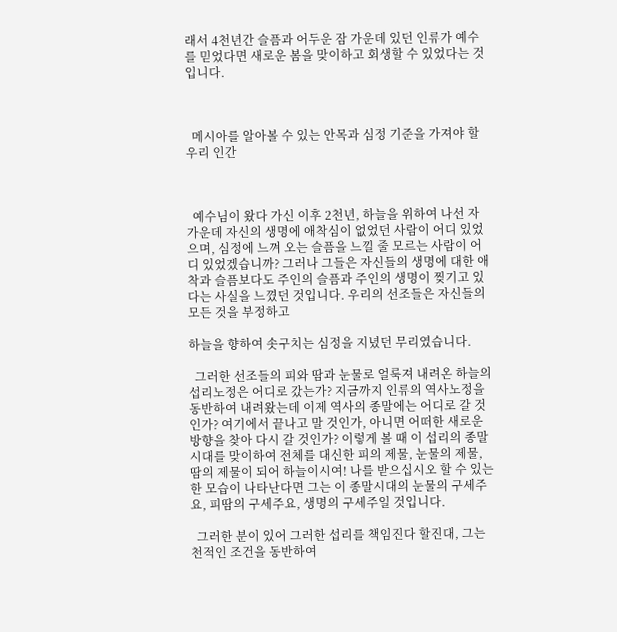래서 4천년간 슬픔과 어두운 잠 가운데 있던 인류가 예수를 믿었다면 새로운 봄을 맞이하고 회생할 수 있었다는 것입니다.



  메시아를 알아볼 수 있는 안목과 심정 기준을 가져야 할 우리 인간



  예수님이 왔다 가신 이후 2천년, 하늘을 위하여 나선 자 가운데 자신의 생명에 애착심이 없었던 사람이 어디 있었으며, 심정에 느껴 오는 슬픔을 느낄 줄 모르는 사람이 어디 있었겠습니까? 그러나 그들은 자신들의 생명에 대한 애착과 슬픔보다도 주인의 슬픔과 주인의 생명이 찢기고 있다는 사실을 느꼈던 것입니다. 우리의 선조들은 자신들의 모든 것을 부정하고

하늘을 향하여 솟구치는 심정을 지녔던 무리였습니다.

  그러한 선조들의 피와 땀과 눈물로 얼룩져 내려온 하늘의 섭리노정은 어디로 갔는가? 지금까지 인류의 역사노정을 동반하여 내려왔는데 이제 역사의 종말에는 어디로 갈 것인가? 여기에서 끝나고 말 것인가, 아니면 어떠한 새로운 방향을 찾아 다시 갈 것인가? 이렇게 볼 때 이 섭리의 종말시대를 맞이하여 전체를 대신한 피의 제물, 눈물의 제물, 땀의 제물이 되어 하늘이시여! 나를 받으십시오 할 수 있는 한 모습이 나타난다면 그는 이 종말시대의 눈물의 구세주요, 피땀의 구세주요, 생명의 구세주일 것입니다.

  그러한 분이 있어 그러한 섭리를 책임진다 할진대, 그는 천적인 조건을 동반하여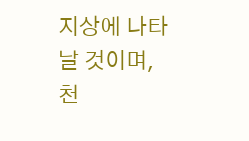지상에 나타날 것이며, 천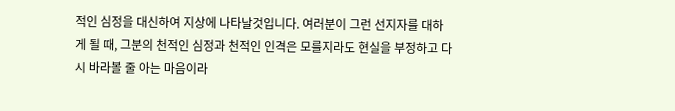적인 심정을 대신하여 지상에 나타날것입니다. 여러분이 그런 선지자를 대하게 될 때, 그분의 천적인 심정과 천적인 인격은 모를지라도 현실을 부정하고 다시 바라볼 줄 아는 마음이라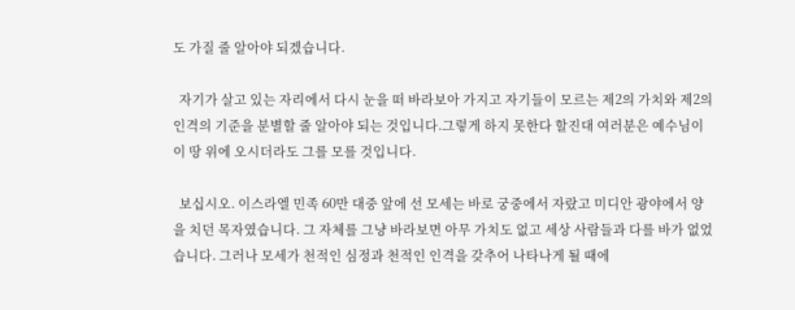도 가질 줄 알아야 되겠습니다.

  자기가 살고 있는 자리에서 다시 눈을 떠 바라보아 가지고 자기들이 모르는 제2의 가치와 제2의 인격의 기준을 분별할 줄 알아야 되는 것입니다.그렇게 하지 못한다 할진대 여러분은 예수님이 이 땅 위에 오시더라도 그를 모를 것입니다.

  보십시오. 이스라엘 민족 60만 대중 앞에 선 모세는 바로 궁중에서 자랐고 미디안 광야에서 양을 치던 목자였습니다. 그 자체를 그냥 바라보면 아무 가치도 없고 세상 사람들과 다를 바가 없었습니다. 그러나 모세가 천적인 심정과 천적인 인격을 갖추어 나타나게 될 때에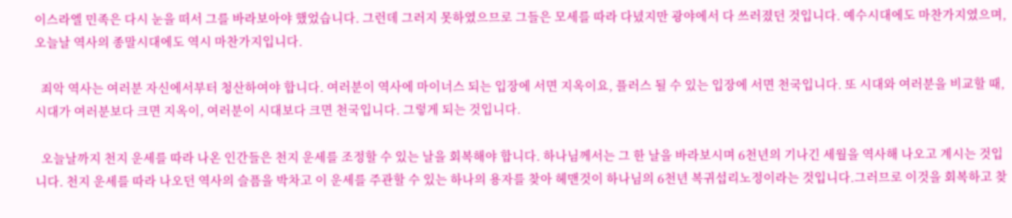이스라엘 민족은 다시 눈을 떠서 그를 바라보아야 했었습니다. 그런데 그러지 못하였으므로 그들은 모세를 따라 다녔지만 광야에서 다 쓰러졌던 것입니다. 예수시대에도 마찬가지였으며, 오늘날 역사의 종말시대에도 역시 마찬가지입니다.

  죄악 역사는 여러분 자신에서부터 청산하여야 합니다. 여러분이 역사에 마이너스 되는 입장에 서면 지옥이요, 플러스 될 수 있는 입장에 서면 천국입니다. 또 시대와 여러분을 비교할 때, 시대가 여러분보다 크면 지옥이, 여러분이 시대보다 크면 천국입니다. 그렇게 되는 것입니다.

  오늘날까지 천지 운세를 따라 나온 인간들은 천지 운세를 조정할 수 있는 날을 회복해야 합니다. 하나님께서는 그 한 날을 바라보시며 6천년의 기나긴 세월을 역사해 나오고 계시는 것입니다. 천지 운세를 따라 나오던 역사의 슬픔을 박차고 이 운세를 주관할 수 있는 하나의 용자를 찾아 헤맨것이 하나님의 6천년 복귀섭리노정이라는 것입니다.그러므로 이것을 회복하고 찾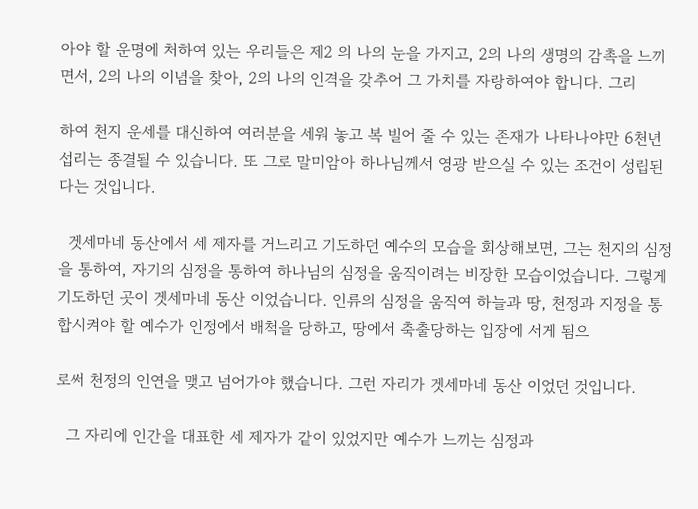아야 할 운명에 처하여 있는 우리들은 제2 의 나의 눈을 가지고, 2의 나의 생명의 감촉을 느끼면서, 2의 나의 이념을 찾아, 2의 나의 인격을 갖추어 그 가치를 자랑하여야 합니다. 그리

하여 천지 운세를 대신하여 여러분을 세워 놓고 복 빌어 줄 수 있는 존재가 나타나야만 6천년 섭리는 종결될 수 있습니다. 또 그로 말미암아 하나님께서 영광 받으실 수 있는 조건이 성립된다는 것입니다.

  겟세마네 동산에서 세 제자를 거느리고 기도하던 예수의 모습을 회상해보면, 그는 천지의 심정을 통하여, 자기의 심정을 통하여 하나님의 심정을 움직이려는 비장한 모습이었습니다. 그렇게 기도하던 곳이 겟세마네 동산 이었습니다. 인류의 심정을 움직여 하늘과 땅, 천정과 지정을 통합시켜야 할 예수가 인정에서 배척을 당하고, 땅에서 축출당하는 입장에 서게 됨으

로써 천정의 인연을 맺고 넘어가야 했습니다. 그런 자리가 겟세마네 동산 이었던 것입니다.

  그 자리에 인간을 대표한 세 제자가 같이 있었지만 예수가 느끼는 심정과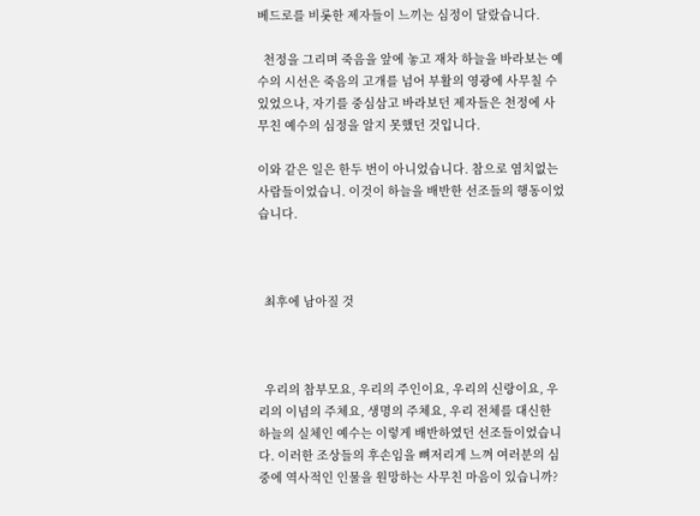베드로를 비롯한 제자들이 느끼는 심정이 달랐습니다.

  천정을 그리며 죽음을 앞에 놓고 재차 하늘을 바라보는 예수의 시선은 죽음의 고개를 넘어 부활의 영광에 사무칠 수 있었으나, 자기를 중심삼고 바라보던 제자들은 천정에 사무친 예수의 심정을 알지 못했던 것입니다.

이와 같은 일은 한두 번이 아니었습니다. 참으로 염치없는 사람들이었습니. 이것이 하늘을 배반한 선조들의 행동이었습니다.



  최후에 남아질 것



  우리의 참부모요, 우리의 주인이요, 우리의 신랑이요, 우리의 이념의 주체요, 생명의 주체요, 우리 전체를 대신한 하늘의 실체인 예수는 이렇게 배반하였던 선조들이었습니다. 이러한 조상들의 후손임을 뼈저리게 느껴 여러분의 심중에 역사적인 인물을 원망하는 사무친 마음이 있습니까?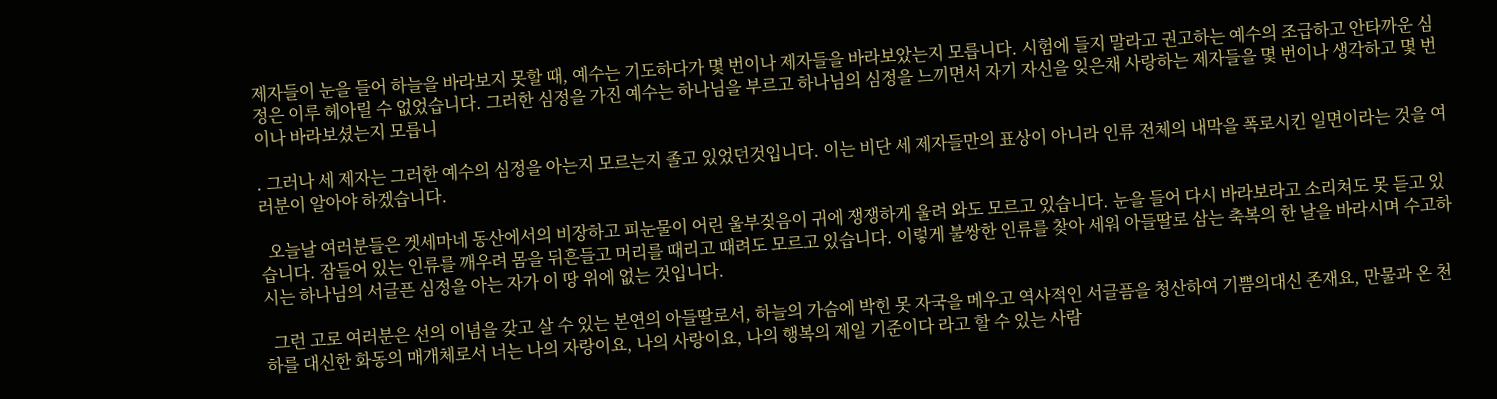제자들이 눈을 들어 하늘을 바라보지 못할 때, 예수는 기도하다가 몇 번이나 제자들을 바라보았는지 모릅니다. 시험에 들지 말라고 권고하는 예수의 조급하고 안타까운 심정은 이루 헤아릴 수 없었습니다. 그러한 심정을 가진 예수는 하나님을 부르고 하나님의 심정을 느끼면서 자기 자신을 잊은채 사랑하는 제자들을 몇 번이나 생각하고 몇 번이나 바라보셨는지 모릅니

. 그러나 세 제자는 그러한 예수의 심정을 아는지 모르는지 졸고 있었던것입니다. 이는 비단 세 제자들만의 표상이 아니라 인류 전체의 내막을 폭로시킨 일면이라는 것을 여러분이 알아야 하겠습니다.

  오늘날 여러분들은 겟세마네 동산에서의 비장하고 피눈물이 어린 울부짖음이 귀에 쟁쟁하게 울려 와도 모르고 있습니다. 눈을 들어 다시 바라보라고 소리쳐도 못 듣고 있습니다. 잠들어 있는 인류를 깨우려 몸을 뒤흔들고 머리를 때리고 때려도 모르고 있습니다. 이렇게 불쌍한 인류를 찾아 세워 아들딸로 삼는 축복의 한 날을 바라시며 수고하시는 하나님의 서글픈 심정을 아는 자가 이 땅 위에 없는 것입니다.

  그런 고로 여러분은 선의 이념을 갖고 살 수 있는 본연의 아들딸로서, 하늘의 가슴에 박힌 못 자국을 메우고 역사적인 서글픔을 청산하여 기쁨의대신 존재요, 만물과 온 천하를 대신한 화동의 매개체로서 너는 나의 자랑이요, 나의 사랑이요, 나의 행복의 제일 기준이다 라고 할 수 있는 사람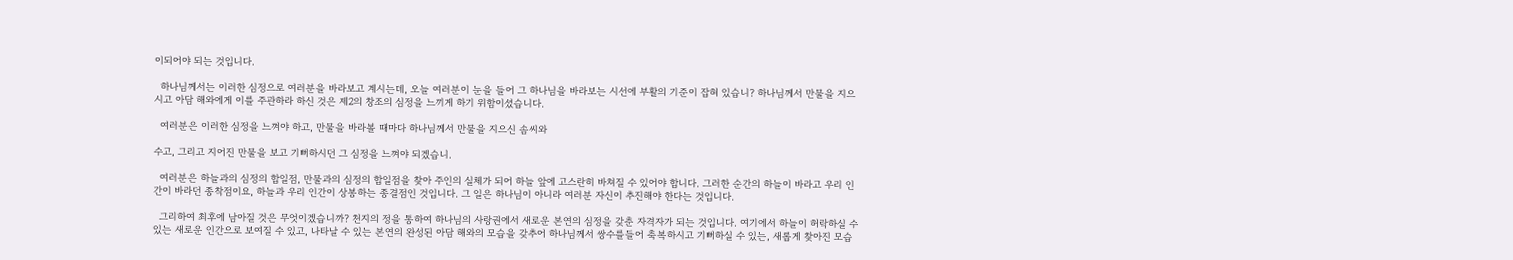이되어야 되는 것입니다.

  하나님께서는 이러한 심정으로 여러분을 바라보고 계시는데, 오늘 여러분이 눈을 들어 그 하나님을 바라보는 시선에 부활의 기준이 잡혀 있습니? 하나님께서 만물을 지으시고 아담 해와에게 이를 주관하라 하신 것은 제2의 창조의 심정을 느끼게 하기 위함이셨습니다.

  여러분은 이러한 심정을 느껴야 하고, 만물을 바라볼 때마다 하나님께서 만물을 지으신 솜씨와

수고, 그리고 지어진 만물을 보고 기뻐하시던 그 심정을 느껴야 되겠습니.

  여러분은 하늘과의 심정의 합일점, 만물과의 심정의 합일점을 찾아 주인의 실체가 되어 하늘 앞에 고스란히 바쳐질 수 있어야 합니다. 그러한 순간의 하늘이 바라고 우리 인간이 바라던 종착점이요, 하늘과 우리 인간이 상봉하는 종결점인 것입니다. 그 일은 하나님이 아니라 여러분 자신이 추진해야 한다는 것입니다.

  그리하여 최후에 남아질 것은 무엇이겠습니까? 천지의 정을 통하여 하나님의 사랑권에서 새로운 본연의 심정을 갖춘 자격자가 되는 것입니다. 여기에서 하늘이 허락하실 수 있는 새로운 인간으로 보여질 수 있고, 나타날 수 있는 본연의 완성된 아담 해와의 모습을 갖추어 하나님께서 쌍수를들어 축복하시고 기뻐하실 수 있는, 새롭게 찾아진 모습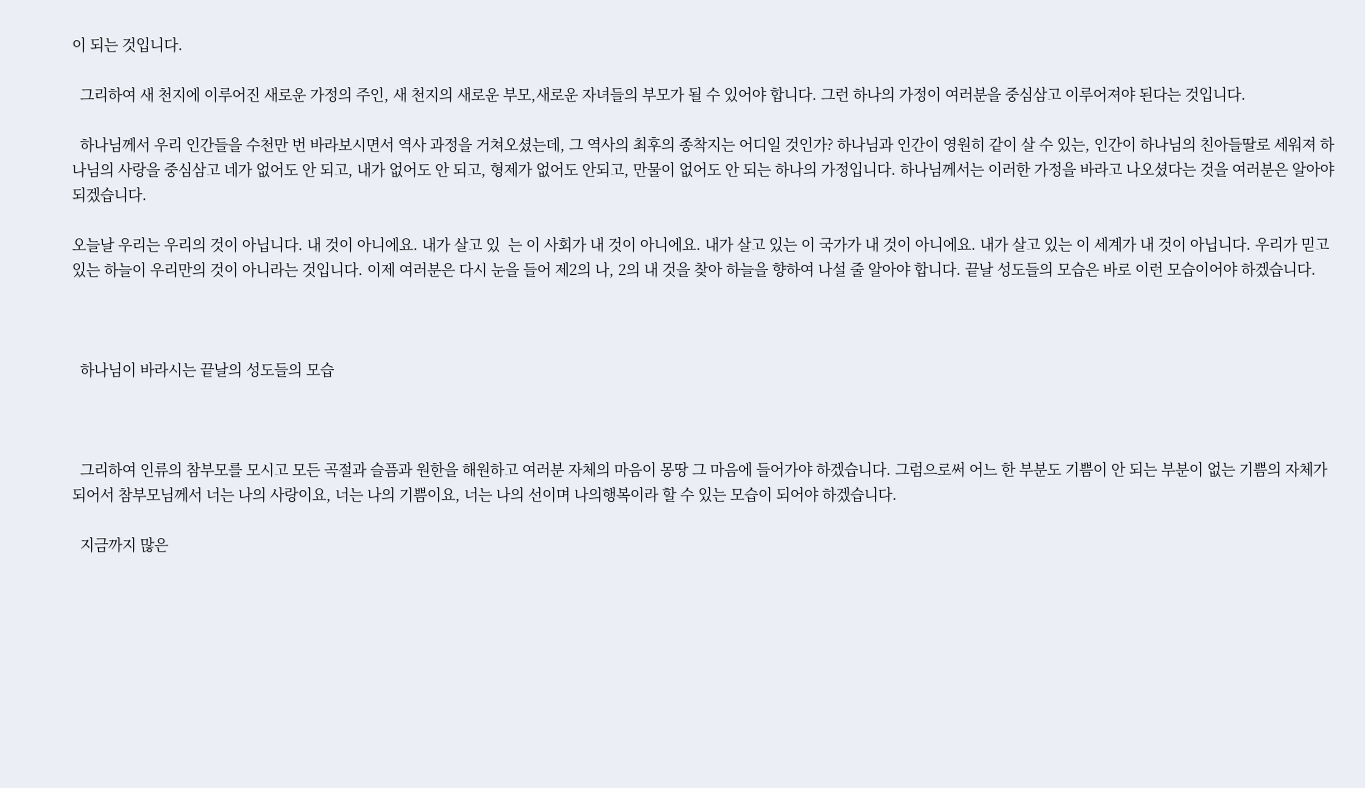이 되는 것입니다.

  그리하여 새 천지에 이루어진 새로운 가정의 주인, 새 천지의 새로운 부모,새로운 자녀들의 부모가 될 수 있어야 합니다. 그런 하나의 가정이 여러분을 중심삼고 이루어져야 된다는 것입니다.

  하나님께서 우리 인간들을 수천만 번 바라보시면서 역사 과정을 거쳐오셨는데, 그 역사의 최후의 종착지는 어디일 것인가? 하나님과 인간이 영원히 같이 살 수 있는, 인간이 하나님의 친아들딸로 세워져 하나님의 사랑을 중심삼고 네가 없어도 안 되고, 내가 없어도 안 되고, 형제가 없어도 안되고, 만물이 없어도 안 되는 하나의 가정입니다. 하나님께서는 이러한 가정을 바라고 나오셨다는 것을 여러분은 알아야 되겠습니다.

오늘날 우리는 우리의 것이 아닙니다. 내 것이 아니에요. 내가 살고 있  는 이 사회가 내 것이 아니에요. 내가 살고 있는 이 국가가 내 것이 아니에요. 내가 살고 있는 이 세계가 내 것이 아닙니다. 우리가 믿고 있는 하늘이 우리만의 것이 아니라는 것입니다. 이제 여러분은 다시 눈을 들어 제2의 나, 2의 내 것을 찾아 하늘을 향하여 나설 줄 알아야 합니다. 끝날 성도들의 모습은 바로 이런 모습이어야 하겠습니다.



  하나님이 바라시는 끝날의 성도들의 모습



  그리하여 인류의 참부모를 모시고 모든 곡절과 슬픔과 원한을 해원하고 여러분 자체의 마음이 몽땅 그 마음에 들어가야 하겠습니다. 그럼으로써 어느 한 부분도 기쁨이 안 되는 부분이 없는 기쁨의 자체가 되어서 참부모님께서 너는 나의 사랑이요, 너는 나의 기쁨이요, 너는 나의 선이며 나의행복이라 할 수 있는 모습이 되어야 하겠습니다.

  지금까지 많은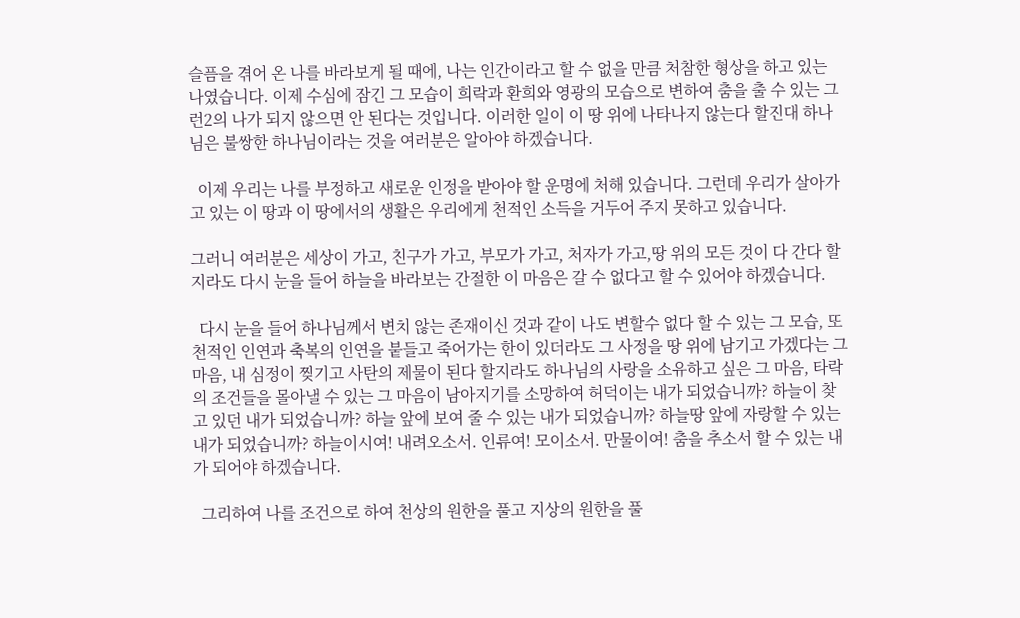슬픔을 겪어 온 나를 바라보게 될 때에, 나는 인간이라고 할 수 없을 만큼 처참한 형상을 하고 있는 나였습니다. 이제 수심에 잠긴 그 모습이 희락과 환희와 영광의 모습으로 변하여 춤을 출 수 있는 그런2의 나가 되지 않으면 안 된다는 것입니다. 이러한 일이 이 땅 위에 나타나지 않는다 할진대 하나님은 불쌍한 하나님이라는 것을 여러분은 알아야 하겠습니다.

  이제 우리는 나를 부정하고 새로운 인정을 받아야 할 운명에 처해 있습니다. 그런데 우리가 살아가고 있는 이 땅과 이 땅에서의 생활은 우리에게 천적인 소득을 거두어 주지 못하고 있습니다.

그러니 여러분은 세상이 가고, 친구가 가고, 부모가 가고, 처자가 가고,땅 위의 모든 것이 다 간다 할지라도 다시 눈을 들어 하늘을 바라보는 간절한 이 마음은 갈 수 없다고 할 수 있어야 하겠습니다.

  다시 눈을 들어 하나님께서 변치 않는 존재이신 것과 같이 나도 변할수 없다 할 수 있는 그 모습, 또 천적인 인연과 축복의 인연을 붙들고 죽어가는 한이 있더라도 그 사정을 땅 위에 남기고 가겠다는 그 마음, 내 심정이 찢기고 사탄의 제물이 된다 할지라도 하나님의 사랑을 소유하고 싶은 그 마음, 타락의 조건들을 몰아낼 수 있는 그 마음이 남아지기를 소망하여 허덕이는 내가 되었습니까? 하늘이 찾고 있던 내가 되었습니까? 하늘 앞에 보여 줄 수 있는 내가 되었습니까? 하늘땅 앞에 자랑할 수 있는 내가 되었습니까? 하늘이시여! 내려오소서. 인류여! 모이소서. 만물이여! 춤을 추소서 할 수 있는 내가 되어야 하겠습니다.

  그리하여 나를 조건으로 하여 천상의 원한을 풀고 지상의 원한을 풀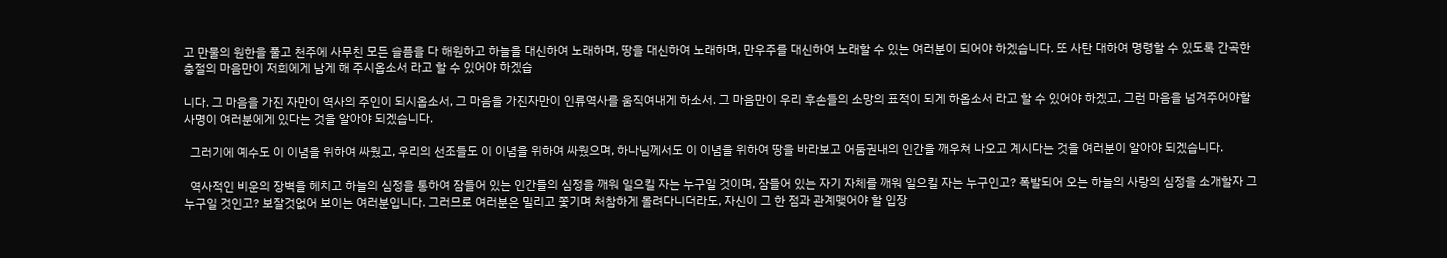고 만물의 원한을 풀고 천주에 사무친 모든 슬픔을 다 해원하고 하늘을 대신하여 노래하며, 땅을 대신하여 노래하며, 만우주를 대신하여 노래할 수 있는 여러분이 되어야 하겠습니다. 또 사탄 대하여 명령할 수 있도록 간곡한 충절의 마음만이 저희에게 남게 해 주시옵소서 라고 할 수 있어야 하겠습

니다. 그 마음을 가진 자만이 역사의 주인이 되시옵소서, 그 마음을 가진자만이 인류역사를 움직여내게 하소서. 그 마음만이 우리 후손들의 소망의 표적이 되게 하옵소서 라고 할 수 있어야 하겠고, 그런 마음을 넘겨주어야할 사명이 여러분에게 있다는 것을 알아야 되겠습니다.

  그러기에 예수도 이 이념을 위하여 싸웠고, 우리의 선조들도 이 이념을 위하여 싸웠으며, 하나님께서도 이 이념을 위하여 땅을 바라보고 어둠권내의 인간을 깨우쳐 나오고 계시다는 것을 여러분이 알아야 되겠습니다.

  역사적인 비운의 장벽을 헤치고 하늘의 심정을 통하여 잠들어 있는 인간들의 심정을 깨워 일으킬 자는 누구일 것이며, 잠들어 있는 자기 자체를 깨워 일으킬 자는 누구인고? 폭발되어 오는 하늘의 사랑의 심정을 소개할자 그 누구일 것인고? 보잘것없어 보이는 여러분입니다. 그러므로 여러분은 밀리고 쫓기며 처참하게 몰려다니더라도, 자신이 그 한 점과 관계맺어야 할 입장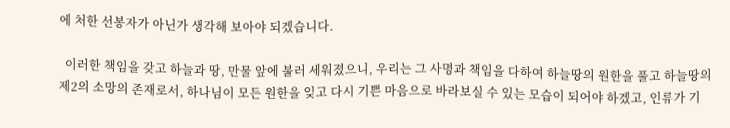에 처한 선봉자가 아닌가 생각해 보아야 되겠습니다.

  이러한 책임을 갖고 하늘과 땅, 만물 앞에 불러 세워졌으니, 우리는 그 사명과 책임을 다하여 하늘땅의 원한을 풀고 하늘땅의 제2의 소망의 존재로서, 하나님이 모든 원한을 잊고 다시 기쁜 마음으로 바라보실 수 있는 모습이 되어야 하겠고, 인류가 기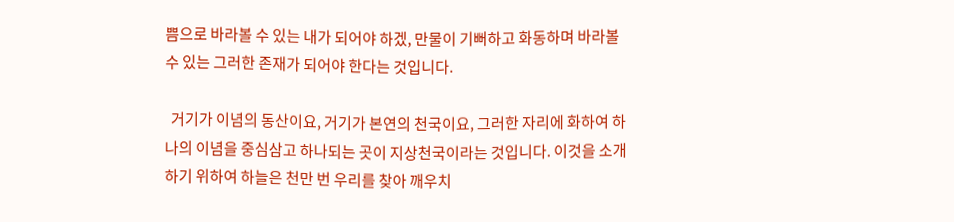쁨으로 바라볼 수 있는 내가 되어야 하겠, 만물이 기뻐하고 화동하며 바라볼 수 있는 그러한 존재가 되어야 한다는 것입니다.

  거기가 이념의 동산이요, 거기가 본연의 천국이요, 그러한 자리에 화하여 하나의 이념을 중심삼고 하나되는 곳이 지상천국이라는 것입니다. 이것을 소개하기 위하여 하늘은 천만 번 우리를 찾아 깨우치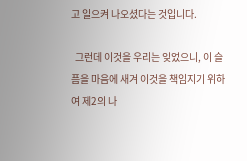고 일으켜 나오셨다는 것입니다.

  그런데 이것을 우리는 잊었으니, 이 슬픔을 마음에 새겨 이것을 책임지기 위하여 제2의 나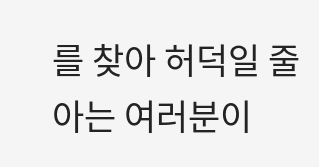를 찾아 허덕일 줄 아는 여러분이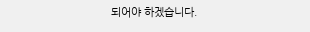되어야 하겠습니다.